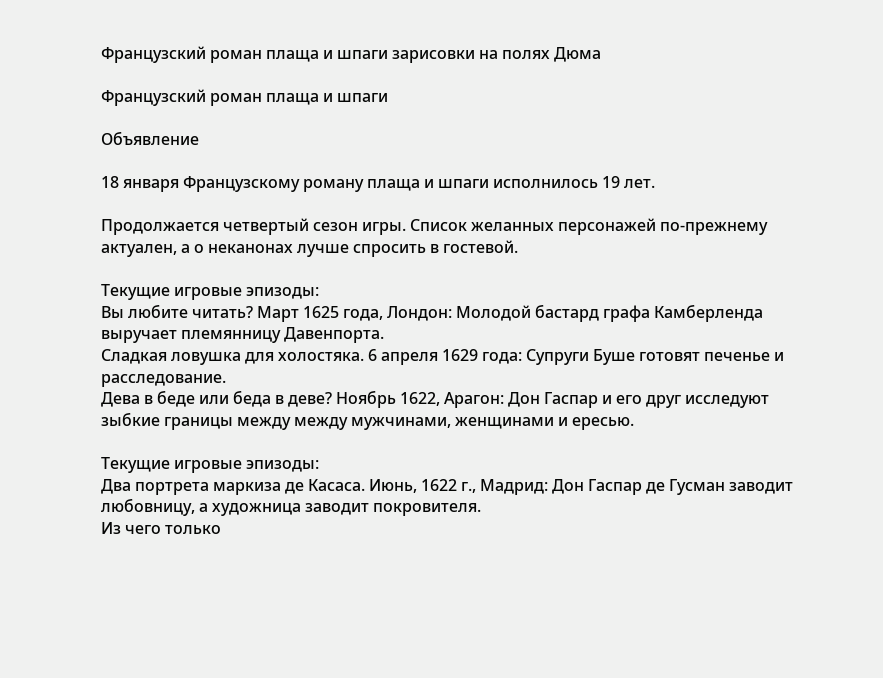Французский роман плаща и шпаги зарисовки на полях Дюма

Французский роман плаща и шпаги

Объявление

18 января Французскому роману плаща и шпаги исполнилось 19 лет.

Продолжается четвертый сезон игры. Список желанных персонажей по-прежнему актуален, а о неканонах лучше спросить в гостевой.

Текущие игровые эпизоды:
Вы любите читать? Март 1625 года, Лондон: Молодой бастард графа Камберленда выручает племянницу Давенпорта.
Сладкая ловушка для холостяка. 6 апреля 1629 года: Супруги Буше готовят печенье и расследование.
Дева в беде или беда в деве? Ноябрь 1622, Арагон: Дон Гаспар и его друг исследуют зыбкие границы между между мужчинами, женщинами и ересью.

Текущие игровые эпизоды:
Два портрета маркиза де Касаса. Июнь, 1622 г., Мадрид: Дон Гаспар де Гусман заводит любовницу, а художница заводит покровителя.
Из чего только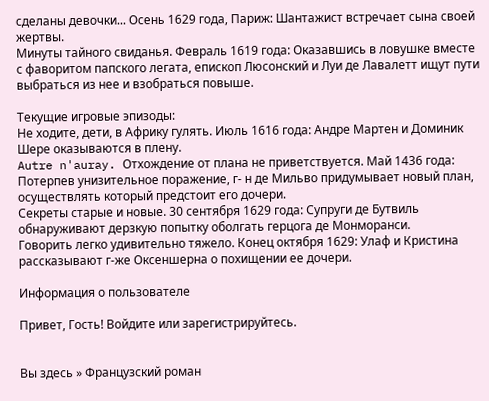сделаны девочки... Осень 1629 года, Париж: Шантажист встречает сына своей жертвы.
Минуты тайного свиданья. Февраль 1619 года: Оказавшись в ловушке вместе с фаворитом папского легата, епископ Люсонский и Луи де Лавалетт ищут пути выбраться из нее и взобраться повыше.

Текущие игровые эпизоды:
Не ходите, дети, в Африку гулять. Июль 1616 года: Андре Мартен и Доминик Шере оказываются в плену.
Autre n'auray. Отхождение от плана не приветствуется. Май 1436 года: Потерпев унизительное поражение, г- н де Мильво придумывает новый план, осуществлять который предстоит его дочери.
Секреты старые и новые. 30 сентября 1629 года: Супруги де Бутвиль обнаруживают дерзкую попытку оболгать герцога де Монморанси.
Говорить легко удивительно тяжело. Конец октября 1629: Улаф и Кристина рассказывают г-же Оксеншерна о похищении ее дочери.

Информация о пользователе

Привет, Гость! Войдите или зарегистрируйтесь.


Вы здесь » Французский роман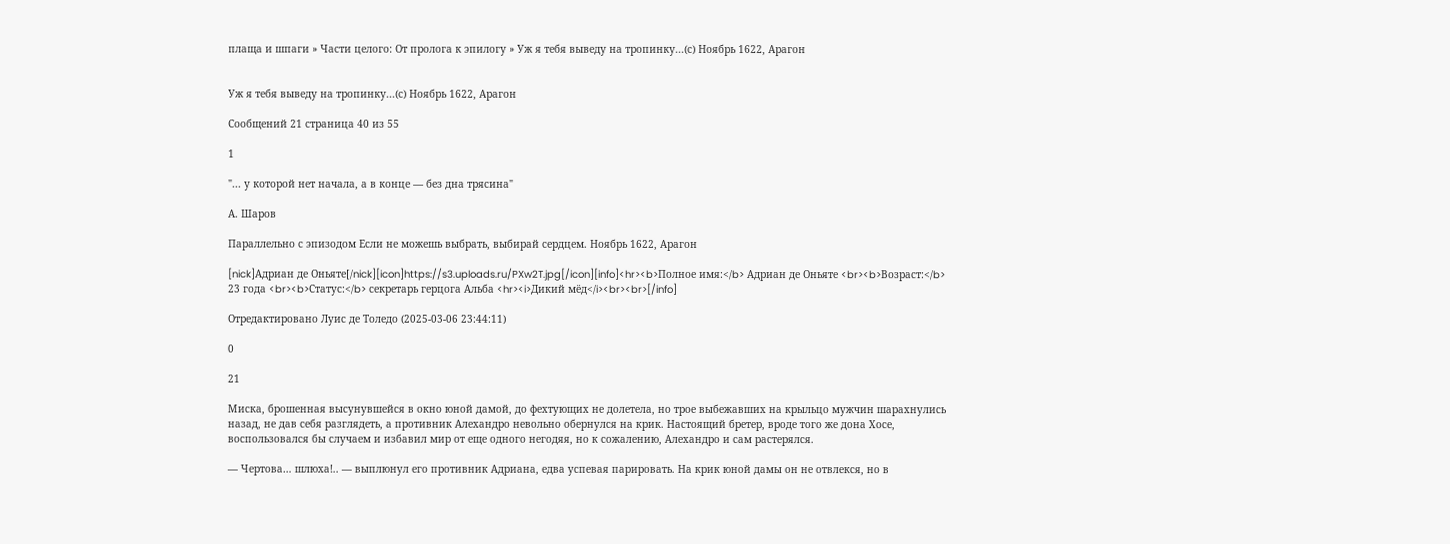плаща и шпаги » Части целого: От пролога к эпилогу » Уж я тебя выведу на тропинку...(с) Ноябрь 1622, Арагон


Уж я тебя выведу на тропинку...(с) Ноябрь 1622, Арагон

Сообщений 21 страница 40 из 55

1

"... у которой нет начала, а в конце — без дна трясина"

А. Шаров

Параллельно с эпизодом Если не можешь выбрать, выбирай сердцем. Ноябрь 1622, Арагон

[nick]Адриан де Оньяте[/nick][icon]https://s3.uploads.ru/PXw2T.jpg[/icon][info]<hr><b>Полное имя:</b> Адриан де Оньяте <br><b>Возраст:</b> 23 года <br><b>Статус:</b> секретарь герцога Альба <hr><i>Дикий мёд</i><br><br>[/info]

Отредактировано Луис де Толедо (2025-03-06 23:44:11)

0

21

Миска, брошенная высунувшейся в окно юной дамой, до фехтующих не долетела, но трое выбежавших на крыльцо мужчин шарахнулись назад, не дав себя разглядеть, а противник Алехандро невольно обернулся на крик. Настоящий бретер, вроде того же дона Хосе, воспользовался бы случаем и избавил мир от еще одного негодяя, но к сожалению, Алехандро и сам растерялся.

— Чертова… шлюха!.. — выплюнул его противник Адриана, едва успевая парировать. На крик юной дамы он не отвлекся, но в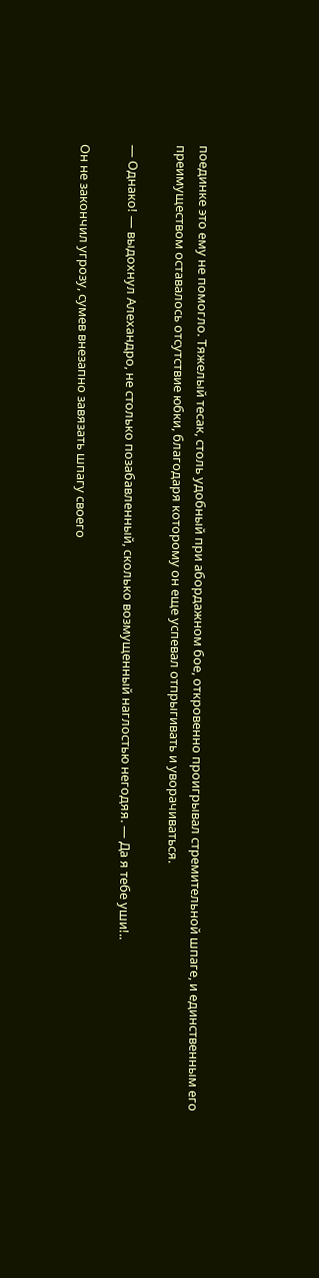поединке это ему не помогло. Тяжелый тесак, столь удобный при абордажном бое, откровенно проигрывал стремительной шпаге, и единственным его преимуществом оставалось отсутствие юбки, благодаря которому он еще успевал отпрыгивать и уворачиваться.

— Однако! — выдохнул Алехандро, не столько позабавленный, сколько возмущенный наглостью негодяя. — Да я тебе уши!..

Он не закончил угрозу, сумев внезапно завязать шпагу своего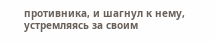противника, и шагнул к нему, устремляясь за своим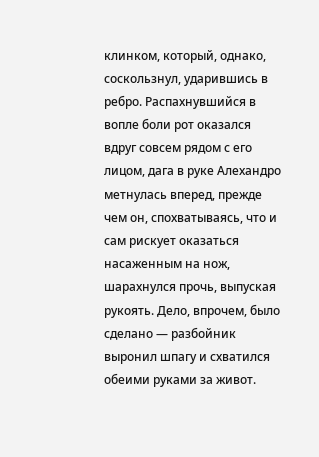клинком, который, однако, соскользнул, ударившись в ребро. Распахнувшийся в вопле боли рот оказался вдруг совсем рядом с его лицом, дага в руке Алехандро метнулась вперед, прежде чем он, спохватываясь, что и сам рискует оказаться насаженным на нож, шарахнулся прочь, выпуская рукоять. Дело, впрочем, было сделано — разбойник выронил шпагу и схватился обеими руками за живот.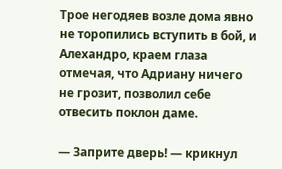Трое негодяев возле дома явно не торопились вступить в бой, и Алехандро, краем глаза отмечая, что Адриану ничего не грозит, позволил себе отвесить поклон даме.

— Заприте дверь! — крикнул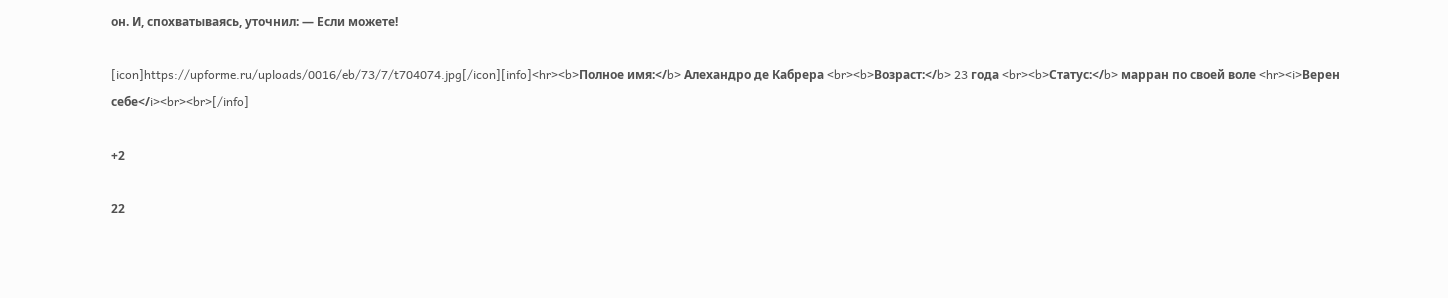он. И, спохватываясь, уточнил: — Если можете!

[icon]https://upforme.ru/uploads/0016/eb/73/7/t704074.jpg[/icon][info]<hr><b>Полное имя:</b> Алехандро де Кабрера <br><b>Возраст:</b> 23 года <br><b>Статус:</b> марран по своей воле <hr><i>Верен себе</i><br><br>[/info]

+2

22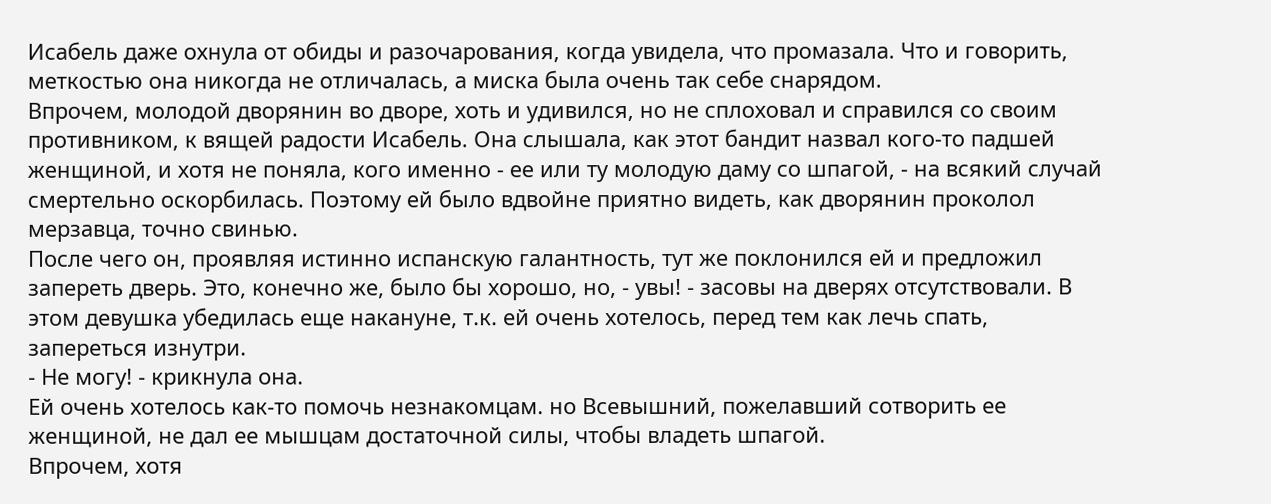Исабель даже охнула от обиды и разочарования, когда увидела, что промазала. Что и говорить, меткостью она никогда не отличалась, а миска была очень так себе снарядом.
Впрочем, молодой дворянин во дворе, хоть и удивился, но не сплоховал и справился со своим противником, к вящей радости Исабель. Она слышала, как этот бандит назвал кого-то падшей женщиной, и хотя не поняла, кого именно - ее или ту молодую даму со шпагой, - на всякий случай смертельно оскорбилась. Поэтому ей было вдвойне приятно видеть, как дворянин проколол мерзавца, точно свинью.
После чего он, проявляя истинно испанскую галантность, тут же поклонился ей и предложил запереть дверь. Это, конечно же, было бы хорошо, но, - увы! - засовы на дверях отсутствовали. В этом девушка убедилась еще накануне, т.к. ей очень хотелось, перед тем как лечь спать, запереться изнутри.
- Не могу! - крикнула она.
Ей очень хотелось как-то помочь незнакомцам. но Всевышний, пожелавший сотворить ее женщиной, не дал ее мышцам достаточной силы, чтобы владеть шпагой.
Впрочем, хотя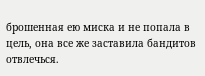брошенная ею миска и не попала в цель, она все же заставила бандитов отвлечься.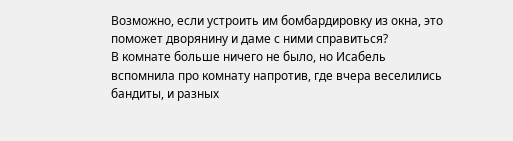Возможно, если устроить им бомбардировку из окна, это поможет дворянину и даме с ними справиться?
В комнате больше ничего не было, но Исабель вспомнила про комнату напротив, где вчера веселились бандиты, и разных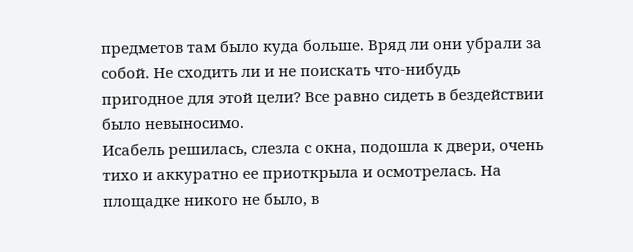предметов там было куда больше. Вряд ли они убрали за собой. Не сходить ли и не поискать что-нибудь пригодное для этой цели? Все равно сидеть в бездействии было невыносимо.
Исабель решилась, слезла с окна, подошла к двери, очень тихо и аккуратно ее приоткрыла и осмотрелась. На площадке никого не было, в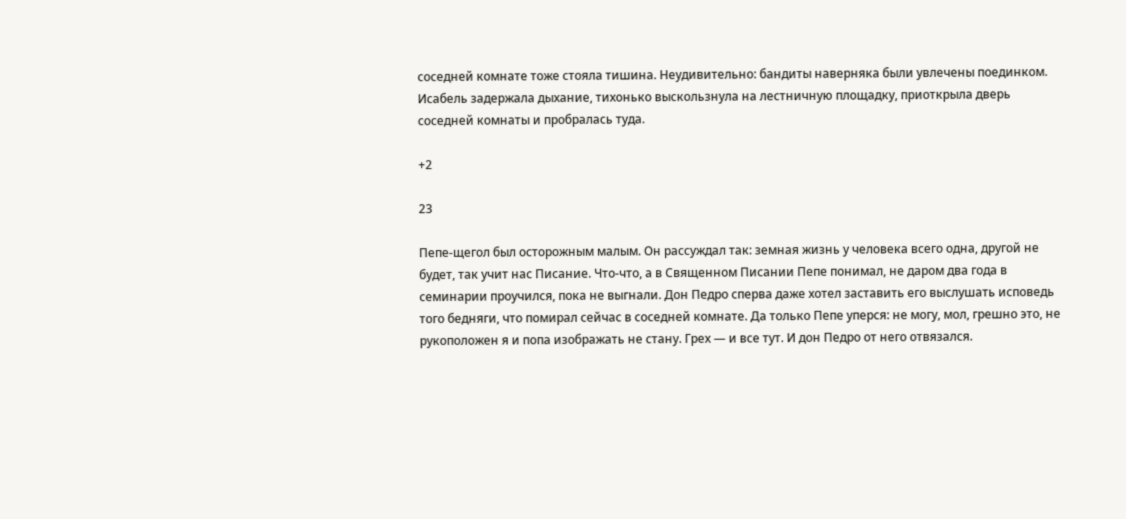соседней комнате тоже стояла тишина. Неудивительно: бандиты наверняка были увлечены поединком.
Исабель задержала дыхание, тихонько выскользнула на лестничную площадку, приоткрыла дверь соседней комнаты и пробралась туда.

+2

23

Пепе-щегол был осторожным малым. Он рассуждал так: земная жизнь у человека всего одна, другой не будет, так учит нас Писание. Что-что, а в Священном Писании Пепе понимал, не даром два года в семинарии проучился, пока не выгнали. Дон Педро сперва даже хотел заставить его выслушать исповедь того бедняги, что помирал сейчас в соседней комнате. Да только Пепе уперся: не могу, мол, грешно это, не рукоположен я и попа изображать не стану. Грех — и все тут. И дон Педро от него отвязался.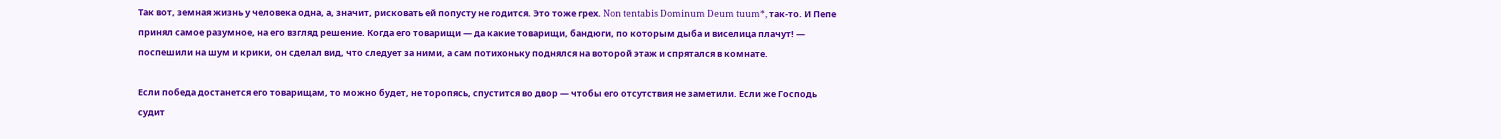Так вот, земная жизнь у человека одна, а, значит, рисковать ей попусту не годится. Это тоже грех. Non tentabis Dominum Deum tuum*, так-то. И Пепе принял самое разумное, на его взгляд решение. Когда его товарищи — да какие товарищи, бандюги, по которым дыба и виселица плачут! — поспешили на шум и крики, он сделал вид, что следует за ними, а сам потихоньку поднялся на воторой этаж и спрятался в комнате.

Если победа достанется его товарищам, то можно будет, не торопясь, спустится во двор — чтобы его отсутствия не заметили. Если же Господь судит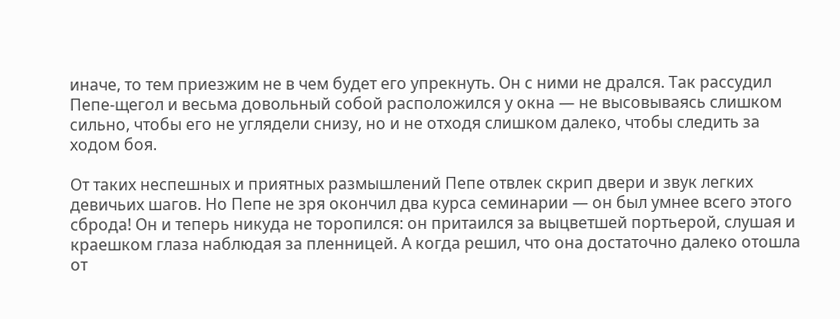иначе, то тем приезжим не в чем будет его упрекнуть. Он с ними не дрался. Так рассудил Пепе-щегол и весьма довольный собой расположился у окна — не высовываясь слишком сильно, чтобы его не углядели снизу, но и не отходя слишком далеко, чтобы следить за ходом боя.

От таких неспешных и приятных размышлений Пепе отвлек скрип двери и звук легких девичьих шагов. Но Пепе не зря окончил два курса семинарии — он был умнее всего этого сброда! Он и теперь никуда не торопился: он притаился за выцветшей портьерой, слушая и краешком глаза наблюдая за пленницей. А когда решил, что она достаточно далеко отошла от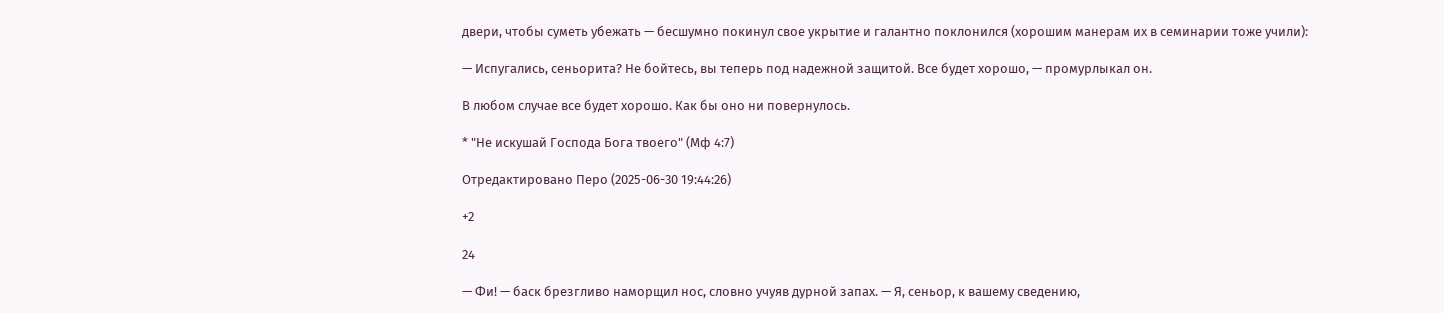двери, чтобы суметь убежать — бесшумно покинул свое укрытие и галантно поклонился (хорошим манерам их в семинарии тоже учили):

— Испугались, сеньорита? Не бойтесь, вы теперь под надежной защитой. Все будет хорошо, — промурлыкал он.

В любом случае все будет хорошо. Как бы оно ни повернулось.

* "Не искушай Господа Бога твоего" (Мф 4:7)

Отредактировано Перо (2025-06-30 19:44:26)

+2

24

— Фи! — баск брезгливо наморщил нос, словно учуяв дурной запах. — Я, сеньор, к вашему сведению,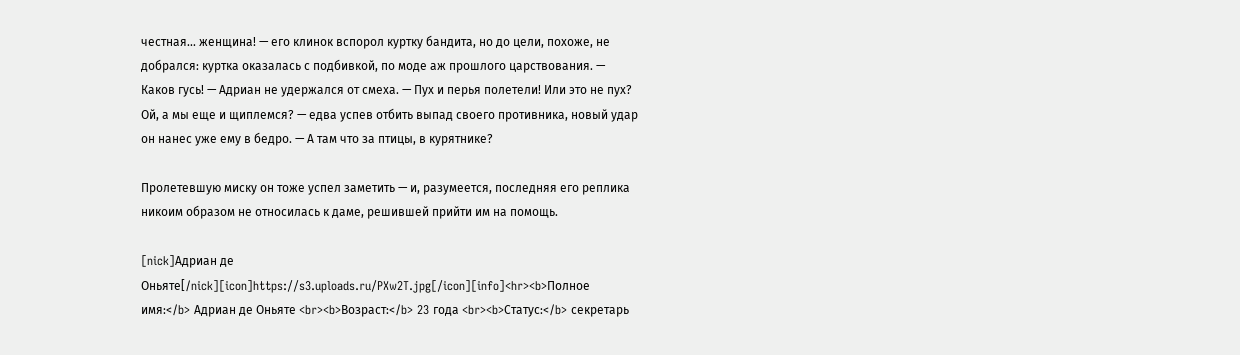честная... женщина! — его клинок вспорол куртку бандита, но до цели, похоже, не добрался: куртка оказалась с подбивкой, по моде аж прошлого царствования. — Каков гусь! — Адриан не удержался от смеха. — Пух и перья полетели! Или это не пух? Ой, а мы еще и щиплемся? — едва успев отбить выпад своего противника, новый удар он нанес уже ему в бедро. — А там что за птицы, в курятнике?

Пролетевшую миску он тоже успел заметить — и, разумеется, последняя его реплика никоим образом не относилась к даме, решившей прийти им на помощь.

[nick]Адриан де Оньяте[/nick][icon]https://s3.uploads.ru/PXw2T.jpg[/icon][info]<hr><b>Полное имя:</b> Адриан де Оньяте <br><b>Возраст:</b> 23 года <br><b>Статус:</b> секретарь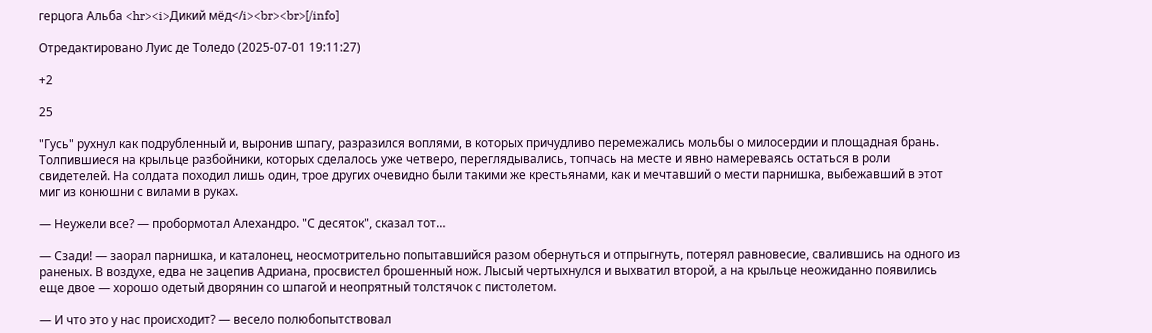герцога Альба <hr><i>Дикий мёд</i><br><br>[/info]

Отредактировано Луис де Толедо (2025-07-01 19:11:27)

+2

25

"Гусь" рухнул как подрубленный и, выронив шпагу, разразился воплями, в которых причудливо перемежались мольбы о милосердии и площадная брань. Толпившиеся на крыльце разбойники, которых сделалось уже четверо, переглядывались, топчась на месте и явно намереваясь остаться в роли свидетелей. На солдата походил лишь один, трое других очевидно были такими же крестьянами, как и мечтавший о мести парнишка, выбежавший в этот миг из конюшни с вилами в руках.

— Неужели все? — пробормотал Алехандро. "С десяток", сказал тот…

— Сзади! — заорал парнишка, и каталонец, неосмотрительно попытавшийся разом обернуться и отпрыгнуть, потерял равновесие, свалившись на одного из раненых. В воздухе, едва не зацепив Адриана, просвистел брошенный нож. Лысый чертыхнулся и выхватил второй, а на крыльце неожиданно появились еще двое — хорошо одетый дворянин со шпагой и неопрятный толстячок с пистолетом.

— И что это у нас происходит? — весело полюбопытствовал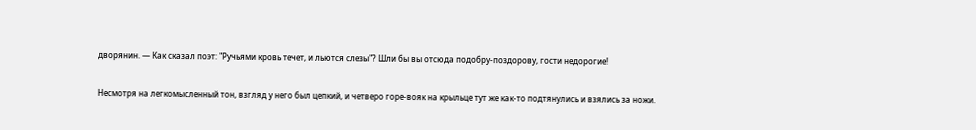дворянин. — Как сказал поэт: "Ручьями кровь течет, и льются слезы"? Шли бы вы отсюда подобру-поздорову, гости недорогие!

Несмотря на легкомысленный тон, взгляд у него был цепкий, и четверо горе-вояк на крыльце тут же как-то подтянулись и взялись за ножи.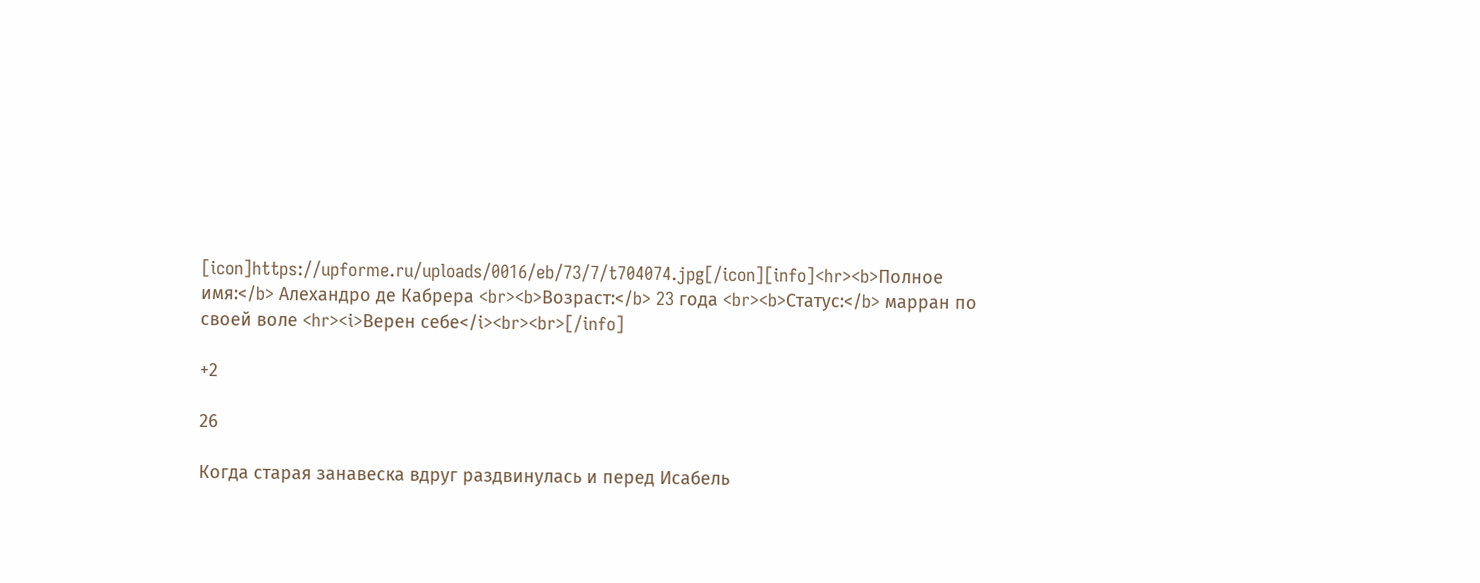[icon]https://upforme.ru/uploads/0016/eb/73/7/t704074.jpg[/icon][info]<hr><b>Полное имя:</b> Алехандро де Кабрера <br><b>Возраст:</b> 23 года <br><b>Статус:</b> марран по своей воле <hr><i>Верен себе</i><br><br>[/info]

+2

26

Когда старая занавеска вдруг раздвинулась и перед Исабель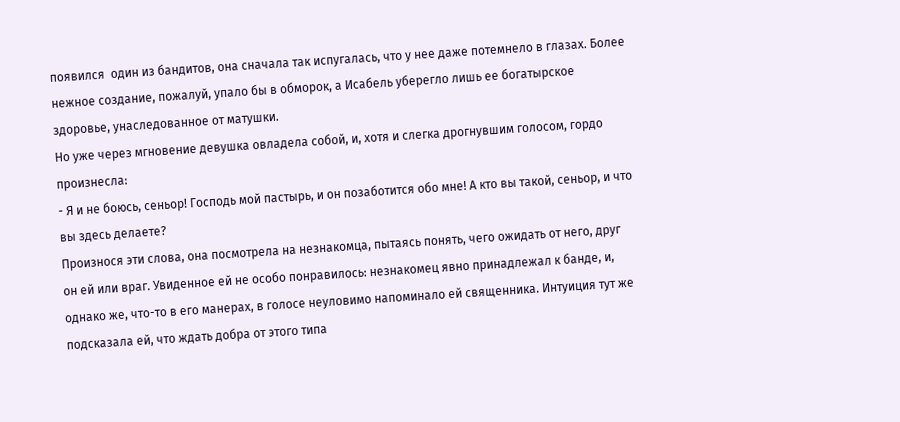появился  один из бандитов, она сначала так испугалась, что у нее даже потемнело в глазах. Более нежное создание, пожалуй, упало бы в обморок, а Исабель уберегло лишь ее богатырское здоровье, унаследованное от матушки.
Но уже через мгновение девушка овладела собой, и, хотя и слегка дрогнувшим голосом, гордо произнесла:
- Я и не боюсь, сеньор! Господь мой пастырь, и он позаботится обо мне! А кто вы такой, сеньор, и что вы здесь делаете?
Произнося эти слова, она посмотрела на незнакомца, пытаясь понять, чего ожидать от него, друг он ей или враг. Увиденное ей не особо понравилось: незнакомец явно принадлежал к банде, и, однако же, что-то в его манерах, в голосе неуловимо напоминало ей священника. Интуиция тут же подсказала ей, что ждать добра от этого типа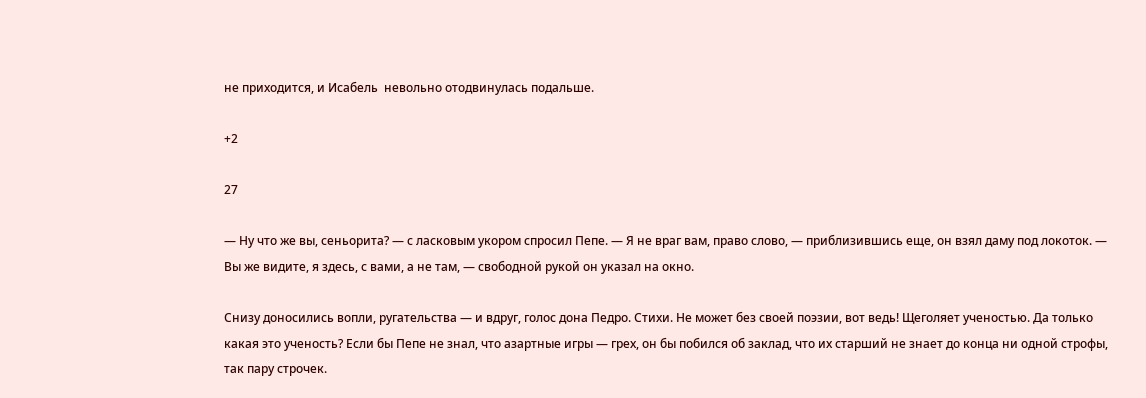не приходится, и Исабель  невольно отодвинулась подальше.

+2

27

— Ну что же вы, сеньорита? — с ласковым укором спросил Пепе. — Я не враг вам, право слово, — приблизившись еще, он взял даму под локоток. — Вы же видите, я здесь, с вами, а не там, — свободной рукой он указал на окно.

Снизу доносились вопли, ругательства — и вдруг, голос дона Педро. Стихи. Не может без своей поэзии, вот ведь! Щеголяет ученостью. Да только какая это ученость? Если бы Пепе не знал, что азартные игры — грех, он бы побился об заклад, что их старший не знает до конца ни одной строфы, так пару строчек.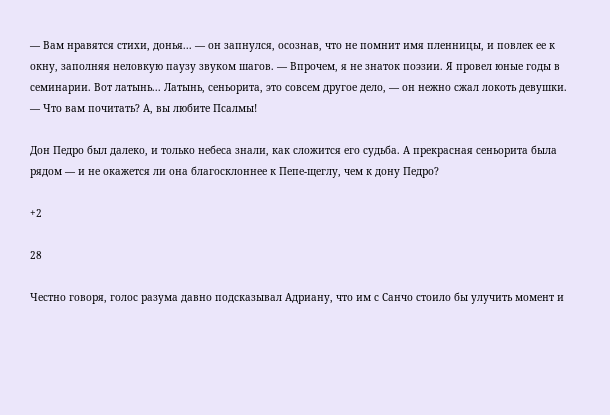— Вам нравятся стихи, донья... — он запнулся, осознав, что не помнит имя пленницы, и повлек ее к окну, заполняя неловкую паузу звуком шагов. — Впрочем, я не знаток поэзии. Я провел юные годы в семинарии. Вот латынь... Латынь, сеньорита, это совсем другое дело, — он нежно сжал локоть девушки. — Что вам почитать? А, вы любите Псалмы!

Дон Педро был далеко, и только небеса знали, как сложится его судьба. А прекрасная сеньорита была рядом — и не окажется ли она благосклоннее к Пепе-щеглу, чем к дону Педро?

+2

28

Честно говоря, голос разума давно подсказывал Адриану, что им с Санчо стоило бы улучить момент и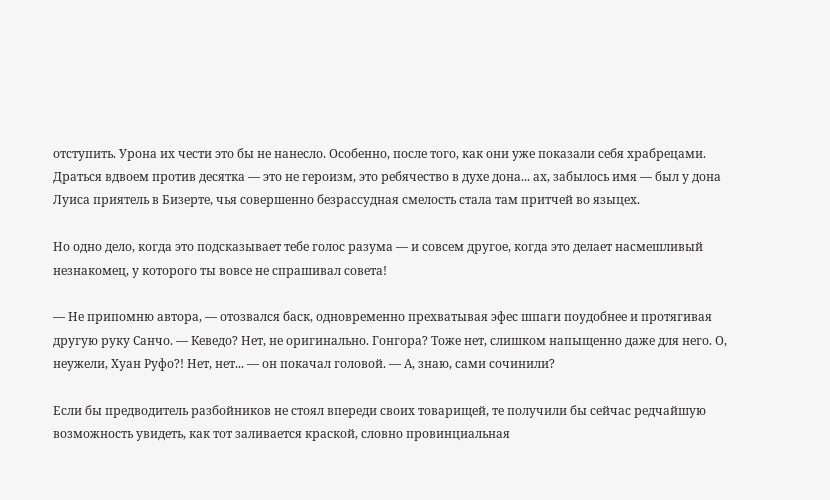отступить. Урона их чести это бы не нанесло. Особенно, после того, как они уже показали себя храбрецами. Драться вдвоем против десятка — это не героизм, это ребячество в духе дона... ах, забылось имя — был у дона Луиса приятель в Бизерте, чья совершенно безрассудная смелость стала там притчей во языцех.

Но одно дело, когда это подсказывает тебе голос разума — и совсем другое, когда это делает насмешливый незнакомец, у которого ты вовсе не спрашивал совета!

— Не припомню автора, — отозвался баск, одновременно прехватывая эфес шпаги поудобнее и протягивая другую руку Санчо. — Кеведо? Нет, не оригинально. Гонгора? Тоже нет, слишком напыщенно даже для него. О, неужели, Хуан Руфо?! Нет, нет... — он покачал головой. — А, знаю, сами сочинили?

Если бы предводитель разбойников не стоял впереди своих товарищей, те получили бы сейчас редчайшую возможность увидеть, как тот заливается краской, словно провинциальная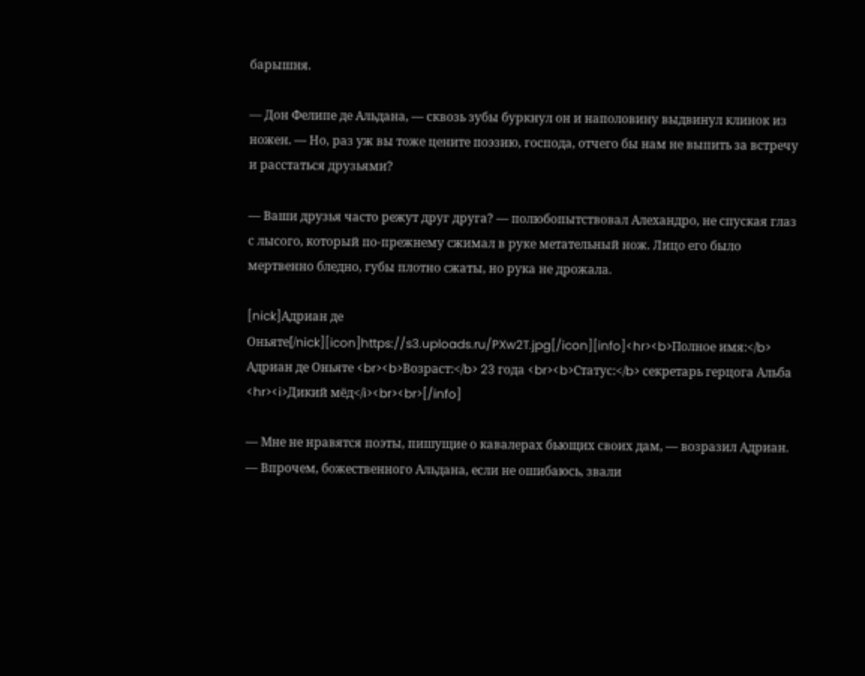барышня.

— Дон Фелипе де Альдана, — сквозь зубы буркнул он и наполовину выдвинул клинок из ножен. — Но, раз уж вы тоже цените поэзию, господа, отчего бы нам не выпить за встречу и расстаться друзьями?

— Ваши друзья часто режут друг друга? — полюбопытствовал Алехандро, не спуская глаз с лысого, который по-прежнему сжимал в руке метательный нож. Лицо его было мертвенно бледно, губы плотно сжаты, но рука не дрожала.

[nick]Адриан де Оньяте[/nick][icon]https://s3.uploads.ru/PXw2T.jpg[/icon][info]<hr><b>Полное имя:</b> Адриан де Оньяте <br><b>Возраст:</b> 23 года <br><b>Статус:</b> секретарь герцога Альба <hr><i>Дикий мёд</i><br><br>[/info]

— Мне не нравятся поэты, пишущие о кавалерах бьющих своих дам, — возразил Адриан. — Впрочем, божественного Альдана, если не ошибаюсь, звали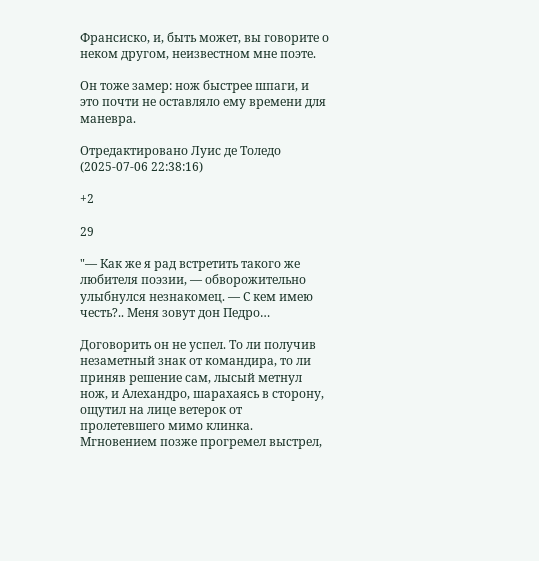Франсиско, и, быть может, вы говорите о неком другом, неизвестном мне поэте.

Он тоже замер: нож быстрее шпаги, и это почти не оставляло ему времени для маневра.

Отредактировано Луис де Толедо (2025-07-06 22:38:16)

+2

29

"— Как же я рад встретить такого же любителя поэзии, — обворожительно улыбнулся незнакомец. — С кем имею честь?.. Меня зовут дон Педро…

Договорить он не успел. То ли получив незаметный знак от командира, то ли приняв решение сам, лысый метнул нож, и Алехандро, шарахаясь в сторону, ощутил на лице ветерок от пролетевшего мимо клинка. Мгновением позже прогремел выстрел,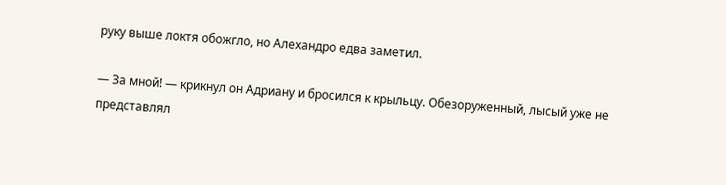руку выше локтя обожгло, но Алехандро едва заметил.

— За мной! — крикнул он Адриану и бросился к крыльцу. Обезоруженный, лысый уже не представлял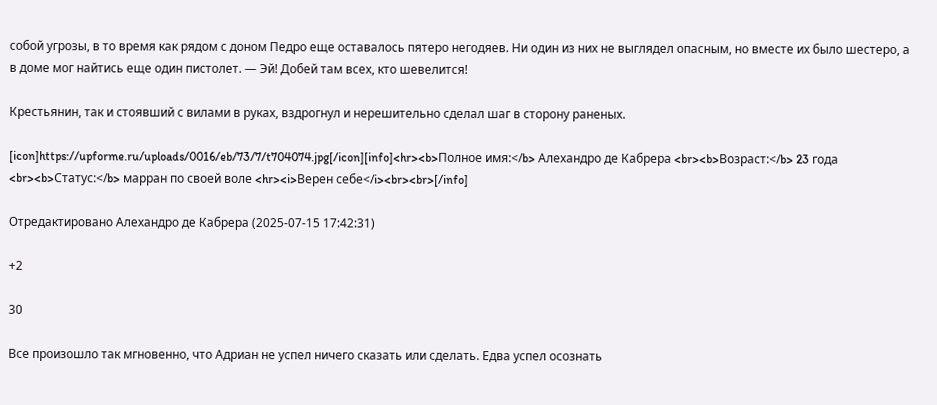собой угрозы, в то время как рядом с доном Педро еще оставалось пятеро негодяев. Ни один из них не выглядел опасным, но вместе их было шестеро, а в доме мог найтись еще один пистолет. — Эй! Добей там всех, кто шевелится!

Крестьянин, так и стоявший с вилами в руках, вздрогнул и нерешительно сделал шаг в сторону раненых.

[icon]https://upforme.ru/uploads/0016/eb/73/7/t704074.jpg[/icon][info]<hr><b>Полное имя:</b> Алехандро де Кабрера <br><b>Возраст:</b> 23 года <br><b>Статус:</b> марран по своей воле <hr><i>Верен себе</i><br><br>[/info]

Отредактировано Алехандро де Кабрера (2025-07-15 17:42:31)

+2

30

Все произошло так мгновенно, что Адриан не успел ничего сказать или сделать. Едва успел осознать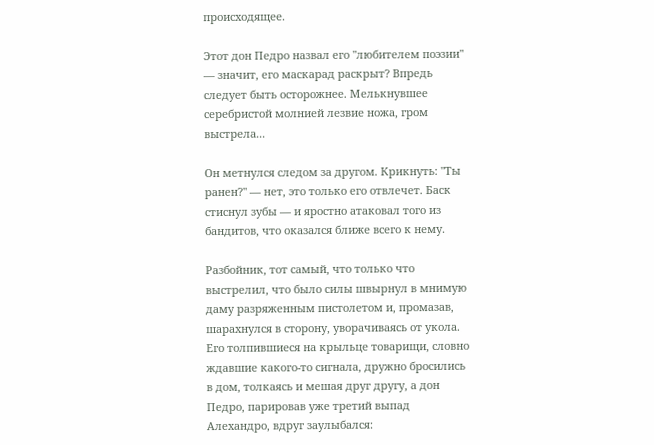происходящее.

Этот дон Педро назвал его "любителем поэзии" — значит, его маскарад раскрыт? Впредь следует быть осторожнее. Мелькнувшее серебристой молнией лезвие ножа, гром выстрела...

Он метнулся следом за другом. Крикнуть: "Ты ранен?" — нет, это только его отвлечет. Баск стиснул зубы — и яростно атаковал того из бандитов, что оказался ближе всего к нему.

Разбойник, тот самый, что только что выстрелил, что было силы швырнул в мнимую даму разряженным пистолетом и, промазав, шарахнулся в сторону, уворачиваясь от укола. Его толпившиеся на крыльце товарищи, словно ждавшие какого-то сигнала, дружно бросились в дом, толкаясь и мешая друг другу, а дон Педро, парировав уже третий выпад Алехандро, вдруг заулыбался: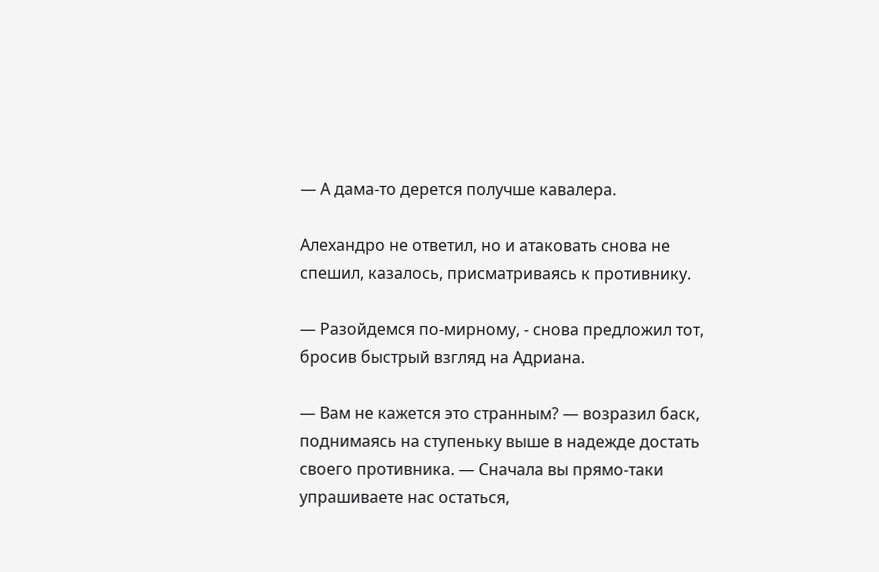— А дама-то дерется получше кавалера.

Алехандро не ответил, но и атаковать снова не спешил, казалось, присматриваясь к противнику.

— Разойдемся по-мирному, - снова предложил тот, бросив быстрый взгляд на Адриана.

— Вам не кажется это странным? — возразил баск, поднимаясь на ступеньку выше в надежде достать своего противника. — Сначала вы прямо-таки упрашиваете нас остаться,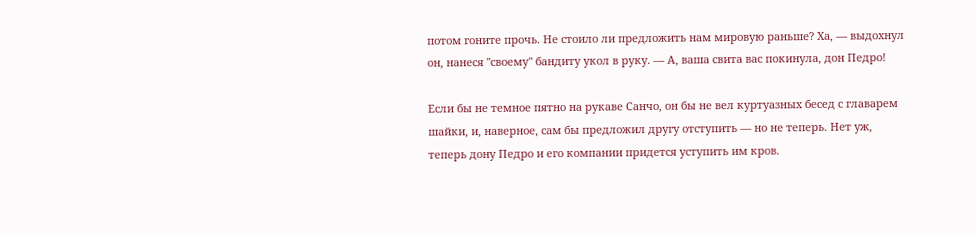потом гоните прочь. Не стоило ли предложить нам мировую раньше? Ха, — выдохнул он, нанеся "своему" бандиту укол в руку. — А, ваша свита вас покинула, дон Педро!

Если бы не темное пятно на рукаве Санчо, он бы не вел куртуазных бесед с главарем шайки, и, наверное, сам бы предложил другу отступить — но не теперь. Нет уж, теперь дону Педро и его компании придется уступить им кров.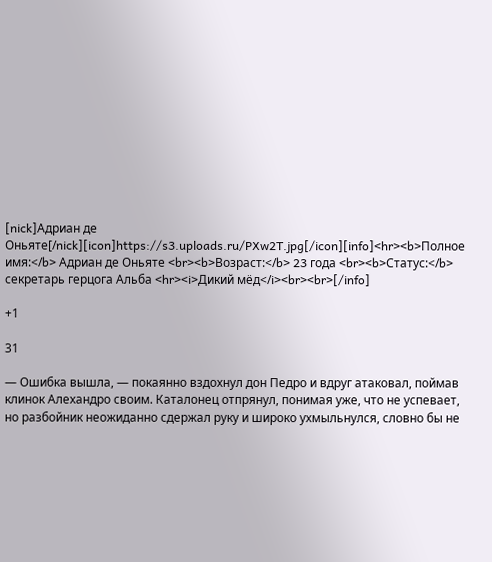[nick]Адриан де Оньяте[/nick][icon]https://s3.uploads.ru/PXw2T.jpg[/icon][info]<hr><b>Полное имя:</b> Адриан де Оньяте <br><b>Возраст:</b> 23 года <br><b>Статус:</b> секретарь герцога Альба <hr><i>Дикий мёд</i><br><br>[/info]

+1

31

— Ошибка вышла, — покаянно вздохнул дон Педро и вдруг атаковал, поймав клинок Алехандро своим. Каталонец отпрянул, понимая уже, что не успевает, но разбойник неожиданно сдержал руку и широко ухмыльнулся, словно бы не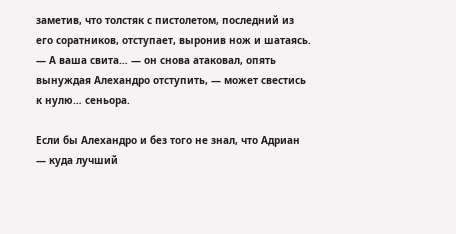заметив, что толстяк с пистолетом, последний из его соратников, отступает, выронив нож и шатаясь. — А ваша свита… — он снова атаковал, опять вынуждая Алехандро отступить, — может свестись к нулю… сеньора.

Если бы Алехандро и без того не знал, что Адриан — куда лучший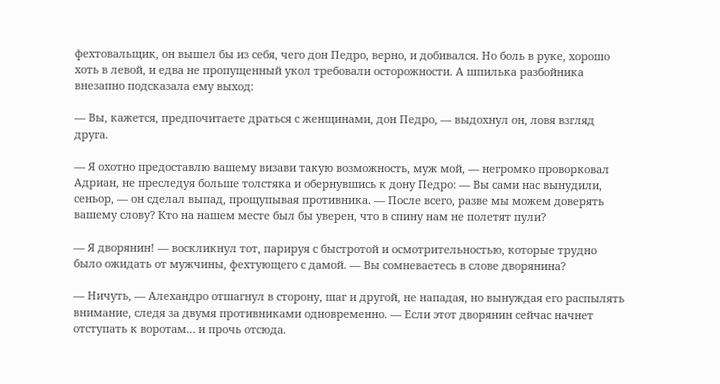фехтовальщик, он вышел бы из себя, чего дон Педро, верно, и добивался. Но боль в руке, хорошо хоть в левой, и едва не пропущенный укол требовали осторожности. А шпилька разбойника внезапно подсказала ему выход:

— Вы, кажется, предпочитаете драться с женщинами, дон Педро, — выдохнул он, ловя взгляд друга.

— Я охотно предоставлю вашему визави такую возможность, муж мой, — негромко проворковал Адриан, не преследуя больше толстяка и обернувшись к дону Педро: — Вы сами нас вынудили, сеньор, — он сделал выпад, прощупывая противника. — После всего, разве мы можем доверять вашему слову? Кто на нашем месте был бы уверен, что в спину нам не полетят пули?

— Я дворянин! — воскликнул тот, парируя с быстротой и осмотрительностью, которые трудно было ожидать от мужчины, фехтующего с дамой. — Вы сомневаетесь в слове дворянина?

— Ничуть, — Алехандро отшагнул в сторону, шаг и другой, не нападая, но вынуждая его распылять внимание, следя за двумя противниками одновременно. — Если этот дворянин сейчас начнет отступать к воротам… и прочь отсюда.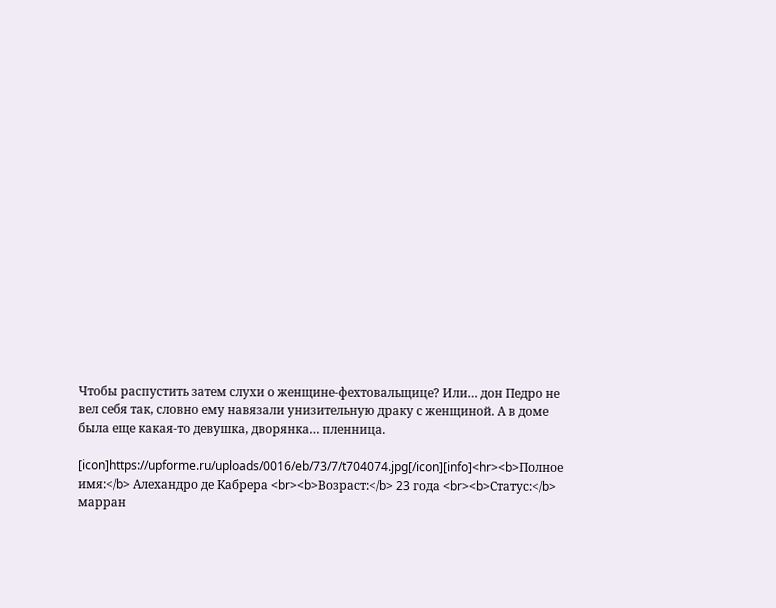Чтобы распустить затем слухи о женщине-фехтовальщице? Или… дон Педро не вел себя так, словно ему навязали унизительную драку с женщиной. А в доме была еще какая-то девушка, дворянка… пленница.

[icon]https://upforme.ru/uploads/0016/eb/73/7/t704074.jpg[/icon][info]<hr><b>Полное имя:</b> Алехандро де Кабрера <br><b>Возраст:</b> 23 года <br><b>Статус:</b> марран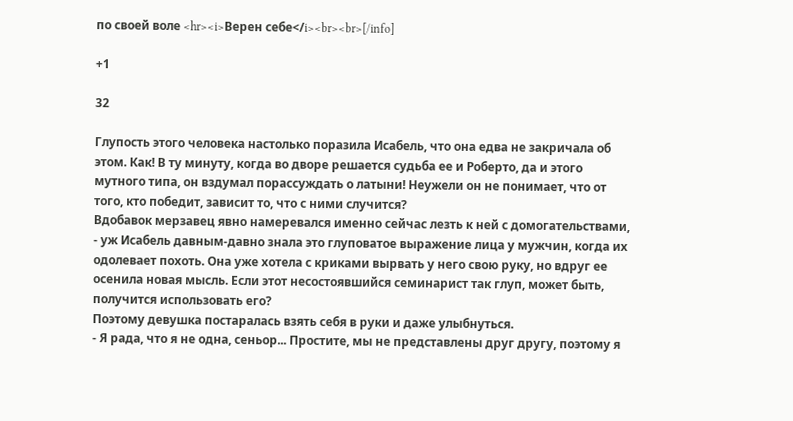по своей воле <hr><i>Верен себе</i><br><br>[/info]

+1

32

Глупость этого человека настолько поразила Исабель, что она едва не закричала об этом. Как! В ту минуту, когда во дворе решается судьба ее и Роберто, да и этого мутного типа, он вздумал порассуждать о латыни! Неужели он не понимает, что от того, кто победит, зависит то, что с ними случится?
Вдобавок мерзавец явно намеревался именно сейчас лезть к ней с домогательствами, - уж Исабель давным-давно знала это глуповатое выражение лица у мужчин, когда их одолевает похоть. Она уже хотела с криками вырвать у него свою руку, но вдруг ее осенила новая мысль. Если этот несостоявшийся семинарист так глуп, может быть, получится использовать его?
Поэтому девушка постаралась взять себя в руки и даже улыбнуться.
- Я рада, что я не одна, сеньор... Простите, мы не представлены друг другу, поэтому я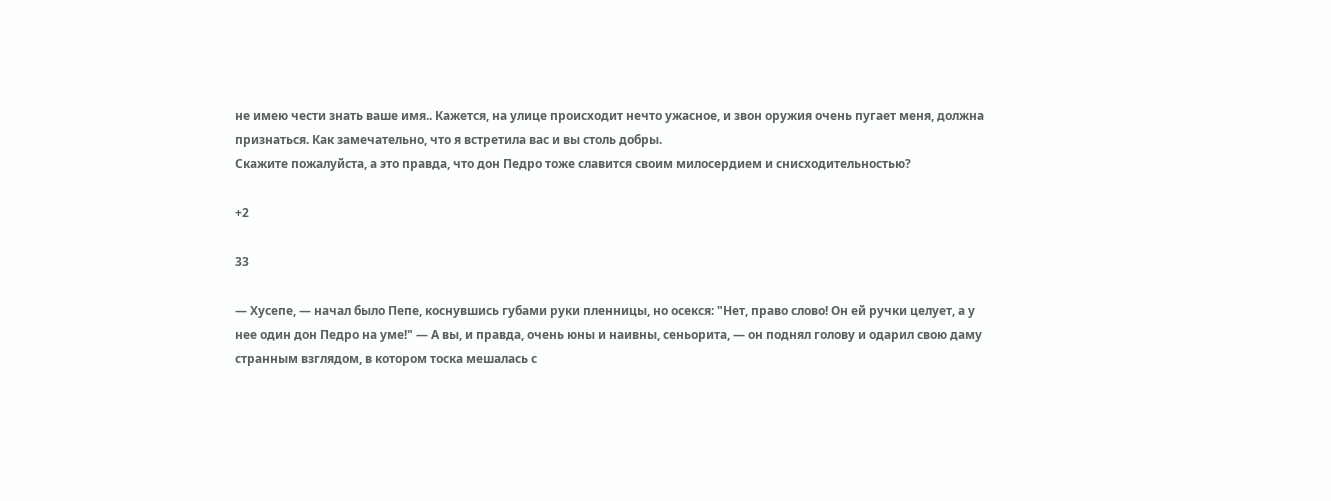не имею чести знать ваше имя.. Кажется, на улице происходит нечто ужасное, и звон оружия очень пугает меня, должна признаться. Как замечательно, что я встретила вас и вы столь добры.
Скажите пожалуйста, а это правда, что дон Педро тоже славится своим милосердием и снисходительностью?

+2

33

— Хусепе, — начал было Пепе, коснувшись губами руки пленницы, но осекся: "Нет, право слово! Он ей ручки целует, а у нее один дон Педро на уме!" — А вы, и правда, очень юны и наивны, сеньорита, — он поднял голову и одарил свою даму странным взглядом, в котором тоска мешалась с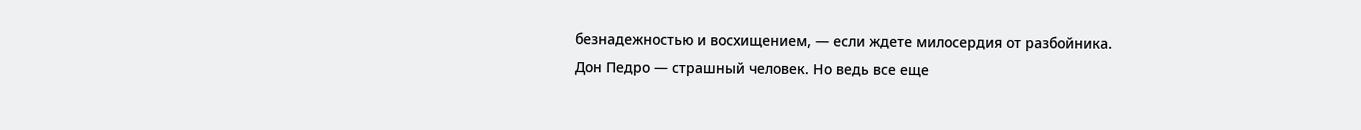безнадежностью и восхищением, — если ждете милосердия от разбойника. Дон Педро — страшный человек. Но ведь все еще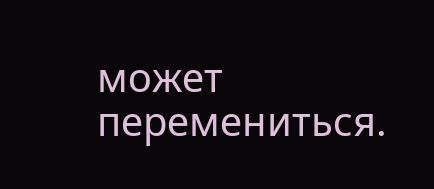может перемениться.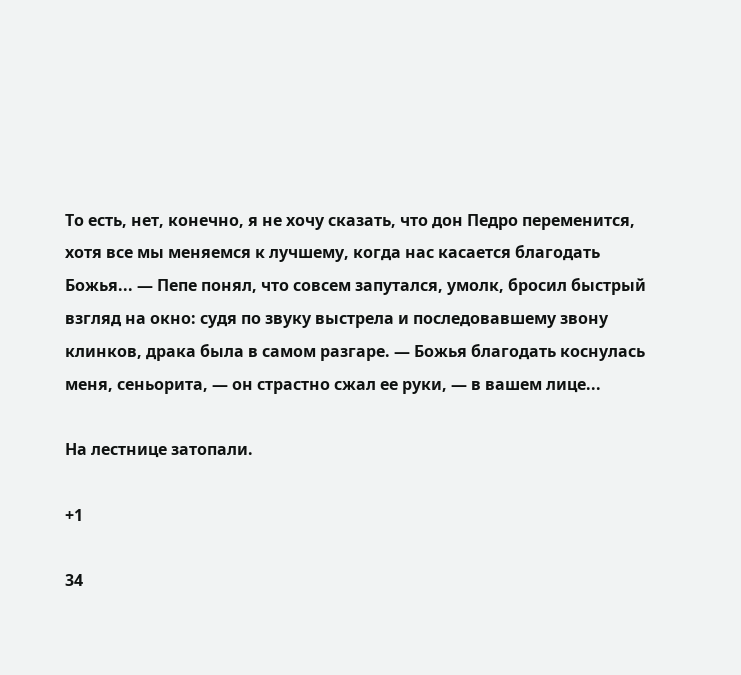То есть, нет, конечно, я не хочу сказать, что дон Педро переменится, хотя все мы меняемся к лучшему, когда нас касается благодать Божья... — Пепе понял, что совсем запутался, умолк, бросил быстрый взгляд на окно: судя по звуку выстрела и последовавшему звону клинков, драка была в самом разгаре. — Божья благодать коснулась меня, сеньорита, — он страстно сжал ее руки, — в вашем лице...

На лестнице затопали.

+1

34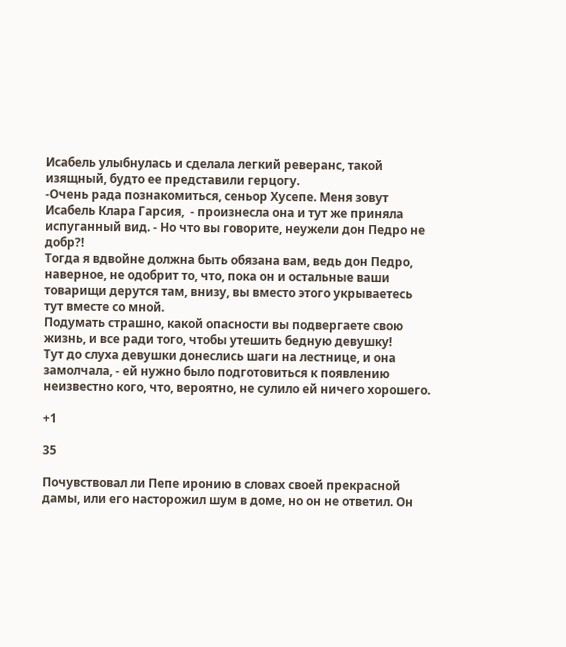Исабель улыбнулась и сделала легкий реверанс, такой изящный, будто ее представили герцогу.
-Очень рада познакомиться, сеньор Хусепе. Меня зовут Исабель Клара Гарсия,  - произнесла она и тут же приняла испуганный вид. - Но что вы говорите, неужели дон Педро не добр?!
Тогда я вдвойне должна быть обязана вам, ведь дон Педро, наверное, не одобрит то, что, пока он и остальные ваши товарищи дерутся там, внизу, вы вместо этого укрываетесь тут вместе со мной.
Подумать страшно, какой опасности вы подвергаете свою жизнь, и все ради того, чтобы утешить бедную девушку!
Тут до слуха девушки донеслись шаги на лестнице, и она замолчала, - ей нужно было подготовиться к появлению неизвестно кого, что, вероятно, не сулило ей ничего хорошего.

+1

35

Почувствовал ли Пепе иронию в словах своей прекрасной дамы, или его насторожил шум в доме, но он не ответил. Он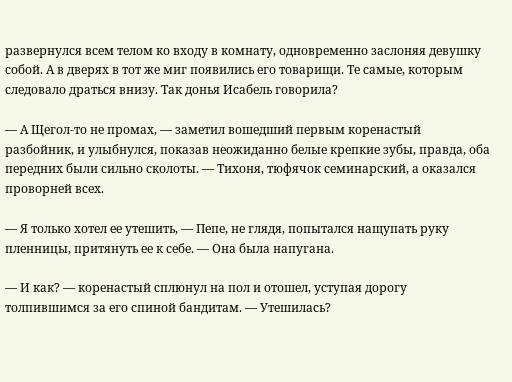развернулся всем телом ко входу в комнату, одновременно заслоняя девушку собой. А в дверях в тот же миг появились его товарищи. Те самые, которым следовало драться внизу. Так донья Исабель говорила?

— А Щегол-то не промах, — заметил вошедший первым коренастый разбойник, и улыбнулся, показав неожиданно белые крепкие зубы, правда, оба передних были сильно сколоты. — Тихоня, тюфячок семинарский, а оказался проворней всех.

— Я только хотел ее утешить, — Пепе, не глядя, попытался нащупать руку пленницы, притянуть ее к себе. — Она была напугана.

— И как? — коренастый сплюнул на пол и отошел, уступая дорогу толпившимся за его спиной бандитам. — Утешилась?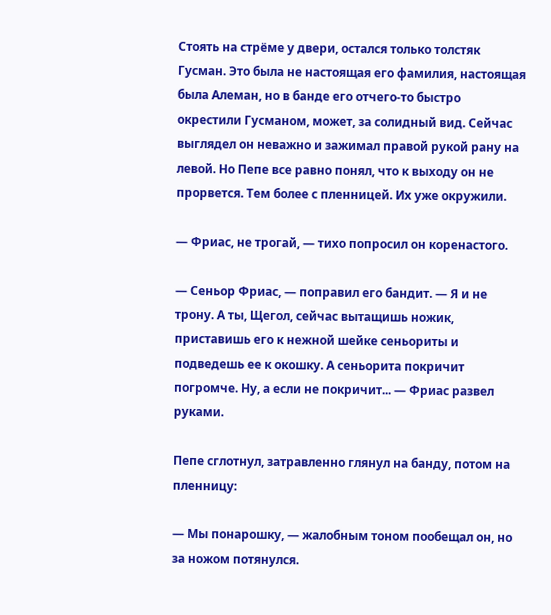Стоять на стрёме у двери, остался только толстяк Гусман. Это была не настоящая его фамилия, настоящая была Алеман, но в банде его отчего-то быстро окрестили Гусманом, может, за солидный вид. Сейчас выглядел он неважно и зажимал правой рукой рану на левой. Но Пепе все равно понял, что к выходу он не прорвется. Тем более с пленницей. Их уже окружили.

— Фриас, не трогай, — тихо попросил он коренастого.

— Сеньор Фриас, — поправил его бандит. — Я и не трону. А ты, Щегол, сейчас вытащишь ножик, приставишь его к нежной шейке сеньориты и подведешь ее к окошку. А сеньорита покричит погромче. Ну, а если не покричит... — Фриас развел руками.

Пепе сглотнул, затравленно глянул на банду, потом на пленницу:

— Мы понарошку, — жалобным тоном пообещал он, но за ножом потянулся.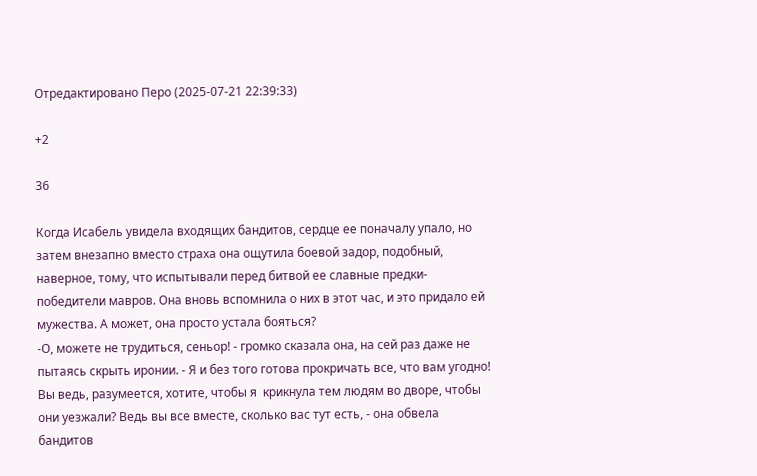Отредактировано Перо (2025-07-21 22:39:33)

+2

36

Когда Исабель увидела входящих бандитов, сердце ее поначалу упало, но затем внезапно вместо страха она ощутила боевой задор, подобный, наверное, тому, что испытывали перед битвой ее славные предки- победители мавров. Она вновь вспомнила о них в этот час, и это придало ей мужества. А может, она просто устала бояться?
-О, можете не трудиться, сеньор! - громко сказала она, на сей раз даже не пытаясь скрыть иронии. - Я и без того готова прокричать все, что вам угодно!
Вы ведь, разумеется, хотите, чтобы я  крикнула тем людям во дворе, чтобы они уезжали? Ведь вы все вместе, сколько вас тут есть, - она обвела бандитов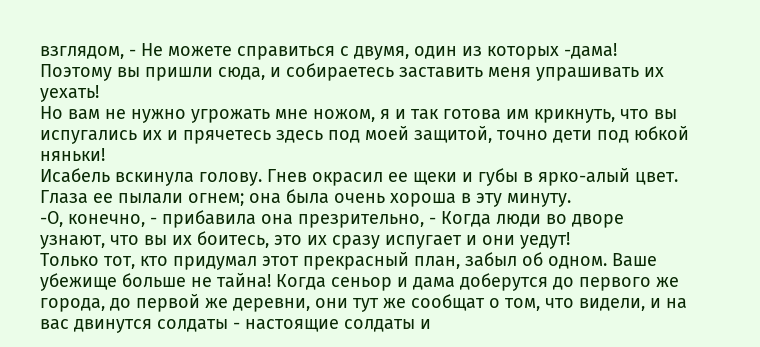взглядом, - Не можете справиться с двумя, один из которых -дама!
Поэтому вы пришли сюда, и собираетесь заставить меня упрашивать их уехать!
Но вам не нужно угрожать мне ножом, я и так готова им крикнуть, что вы испугались их и прячетесь здесь под моей защитой, точно дети под юбкой няньки!
Исабель вскинула голову. Гнев окрасил ее щеки и губы в ярко-алый цвет. Глаза ее пылали огнем; она была очень хороша в эту минуту.
-О, конечно, - прибавила она презрительно, - Когда люди во дворе узнают, что вы их боитесь, это их сразу испугает и они уедут!
Только тот, кто придумал этот прекрасный план, забыл об одном. Ваше убежище больше не тайна! Когда сеньор и дама доберутся до первого же города, до первой же деревни, они тут же сообщат о том, что видели, и на вас двинутся солдаты - настоящие солдаты и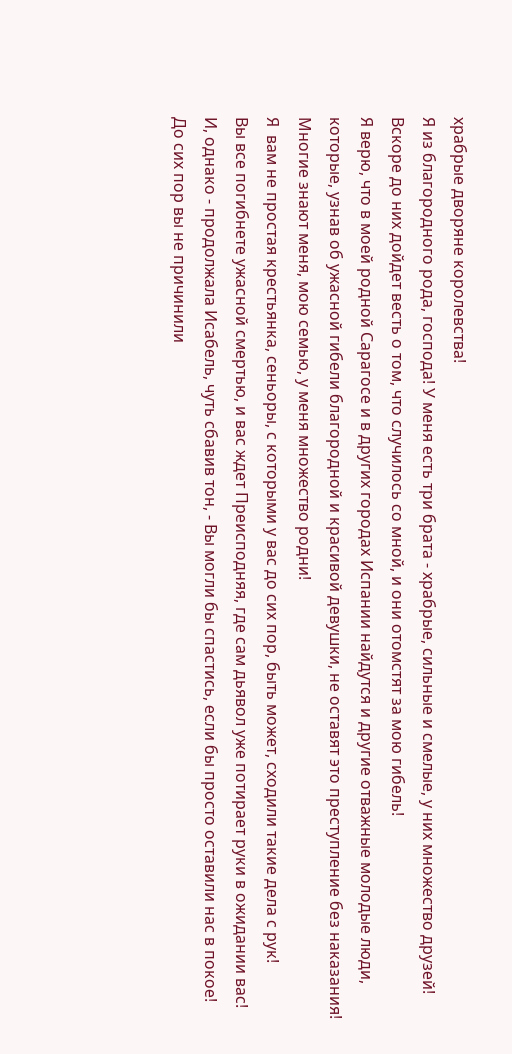храбрые дворяне королевства!
Я из благородного рода, господа! У меня есть три брата - храбрые, сильные и смелые, у них множество друзей! Вскоре до них дойдет весть о том, что случилось со мной, и они отомстят за мою гибель!
Я верю, что в моей родной Сарагосе и в других городах Испании найдутся и другие отважные молодые люди, которые, узнав об ужасной гибели благородной и красивой девушки, не оставят это преступление без наказания! Многие знают меня, мою семью, у меня множество родни!
Я  вам не простая крестьянка, сеньоры, с которыми у вас до сих пор, быть может, сходили такие дела с рук!
Вы все погибнете ужасной смертью, и вас ждет Преисподняя, где сам дьявол уже потирает руки в ожидании вас!
И, однако - продолжала Исабель, чуть сбавив тон, - Вы могли бы спастись, если бы просто оставили нас в покое!
До сих пор вы не причинили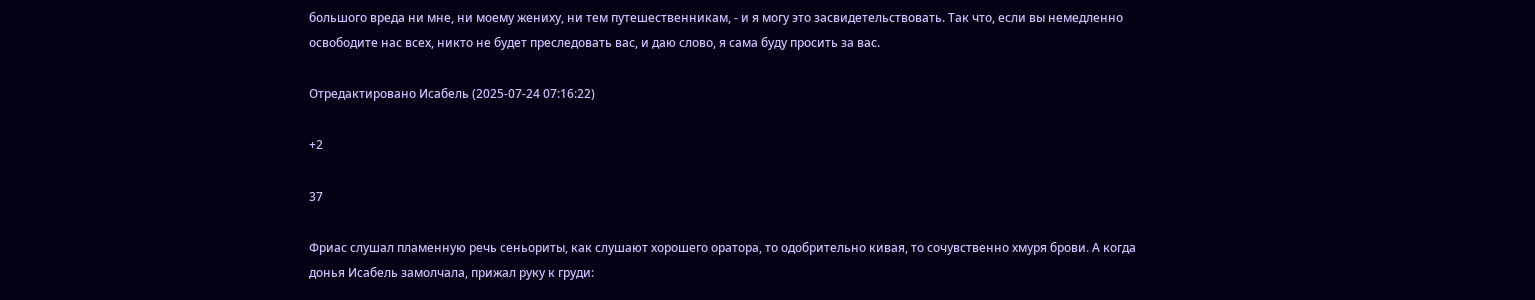большого вреда ни мне, ни моему жениху, ни тем путешественникам, - и я могу это засвидетельствовать. Так что, если вы немедленно освободите нас всех, никто не будет преследовать вас, и даю слово, я сама буду просить за вас.

Отредактировано Исабель (2025-07-24 07:16:22)

+2

37

Фриас слушал пламенную речь сеньориты, как слушают хорошего оратора, то одобрительно кивая, то сочувственно хмуря брови. А когда донья Исабель замолчала, прижал руку к груди: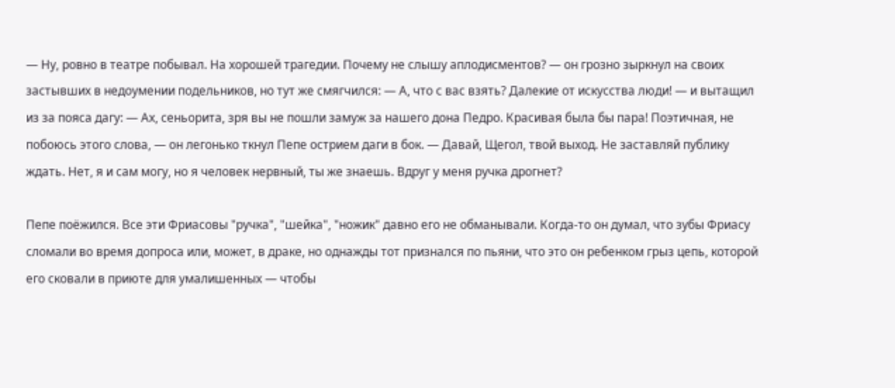— Ну, ровно в театре побывал. На хорошей трагедии. Почему не слышу аплодисментов? — он грозно зыркнул на своих застывших в недоумении подельников, но тут же смягчился: — А, что с вас взять? Далекие от искусства люди! — и вытащил из за пояса дагу: — Ах, сеньорита, зря вы не пошли замуж за нашего дона Педро. Красивая была бы пара! Поэтичная, не побоюсь этого слова, — он легонько ткнул Пепе острием даги в бок. — Давай, Щегол, твой выход. Не заставляй публику ждать. Нет, я и сам могу, но я человек нервный, ты же знаешь. Вдруг у меня ручка дрогнет?

Пепе поёжился. Все эти Фриасовы "ручка", "шейка", "ножик" давно его не обманывали. Когда-то он думал, что зубы Фриасу сломали во время допроса или, может, в драке, но однажды тот признался по пьяни, что это он ребенком грыз цепь, которой его сковали в приюте для умалишенных — чтобы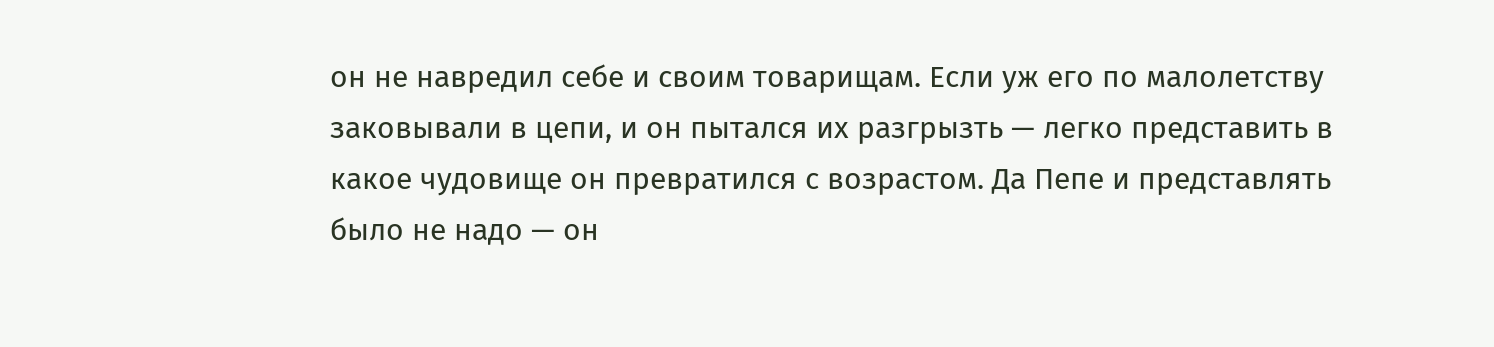он не навредил себе и своим товарищам. Если уж его по малолетству заковывали в цепи, и он пытался их разгрызть — легко представить в какое чудовище он превратился с возрастом. Да Пепе и представлять было не надо — он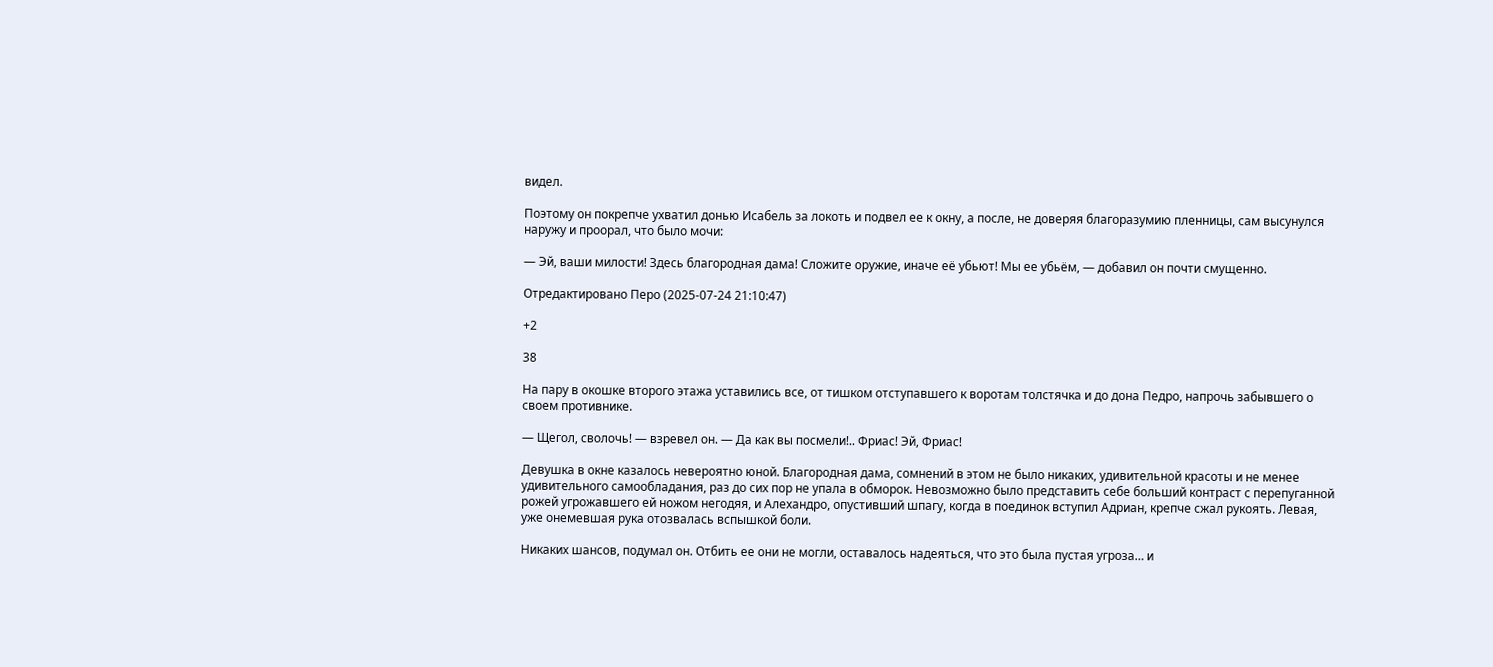видел.

Поэтому он покрепче ухватил донью Исабель за локоть и подвел ее к окну, а после, не доверяя благоразумию пленницы, сам высунулся наружу и проорал, что было мочи:

— Эй, ваши милости! Здесь благородная дама! Сложите оружие, иначе её убьют! Мы ее убьём, — добавил он почти смущенно.

Отредактировано Перо (2025-07-24 21:10:47)

+2

38

На пару в окошке второго этажа уставились все, от тишком отступавшего к воротам толстячка и до дона Педро, напрочь забывшего о своем противнике.

— Щегол, сволочь! — взревел он. — Да как вы посмели!.. Фриас! Эй, Фриас!

Девушка в окне казалось невероятно юной. Благородная дама, сомнений в этом не было никаких, удивительной красоты и не менее удивительного самообладания, раз до сих пор не упала в обморок. Невозможно было представить себе больший контраст с перепуганной рожей угрожавшего ей ножом негодяя, и Алехандро, опустивший шпагу, когда в поединок вступил Адриан, крепче сжал рукоять. Левая, уже онемевшая рука отозвалась вспышкой боли.

Никаких шансов, подумал он. Отбить ее они не могли, оставалось надеяться, что это была пустая угроза… и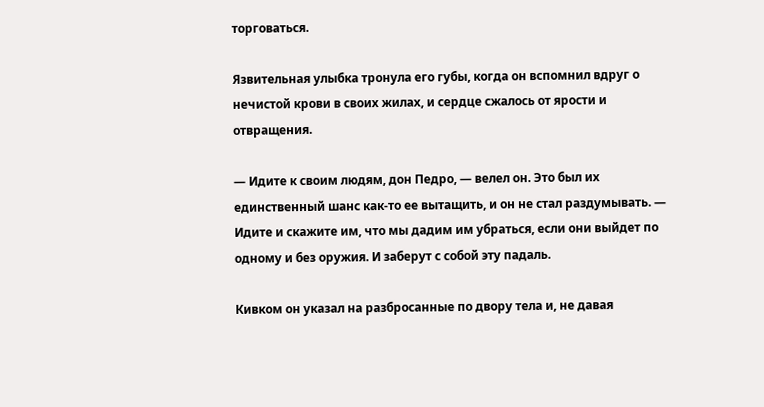торговаться.

Язвительная улыбка тронула его губы, когда он вспомнил вдруг о нечистой крови в своих жилах, и сердце сжалось от ярости и отвращения.

— Идите к своим людям, дон Педро, — велел он. Это был их единственный шанс как-то ее вытащить, и он не стал раздумывать. — Идите и скажите им, что мы дадим им убраться, если они выйдет по одному и без оружия. И заберут с собой эту падаль.

Кивком он указал на разбросанные по двору тела и, не давая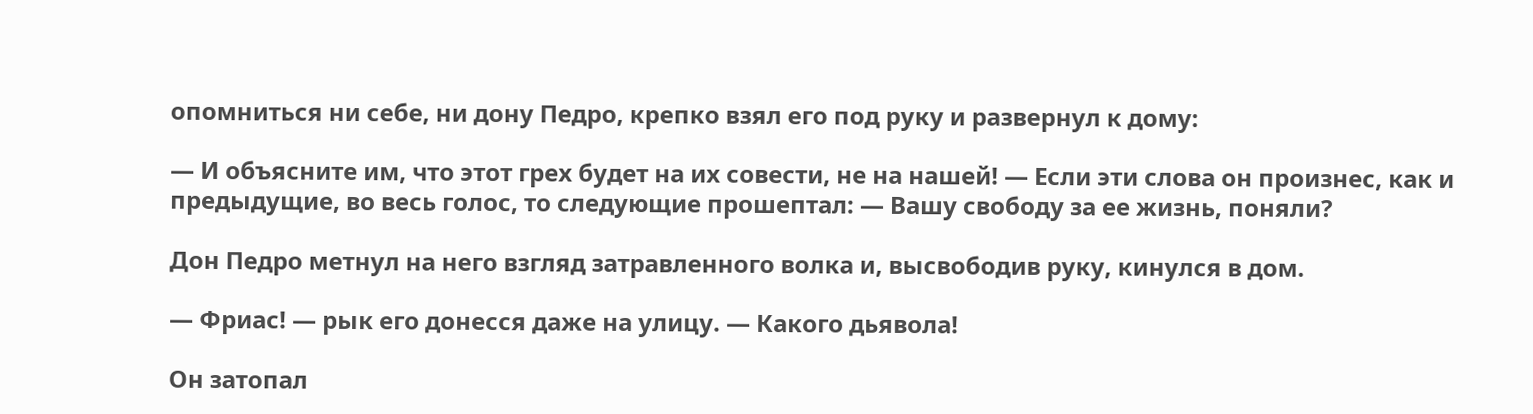опомниться ни себе, ни дону Педро, крепко взял его под руку и развернул к дому:

— И объясните им, что этот грех будет на их совести, не на нашей! — Если эти слова он произнес, как и предыдущие, во весь голос, то следующие прошептал: — Вашу свободу за ее жизнь, поняли?

Дон Педро метнул на него взгляд затравленного волка и, высвободив руку, кинулся в дом.

— Фриас! — рык его донесся даже на улицу. — Какого дьявола!

Он затопал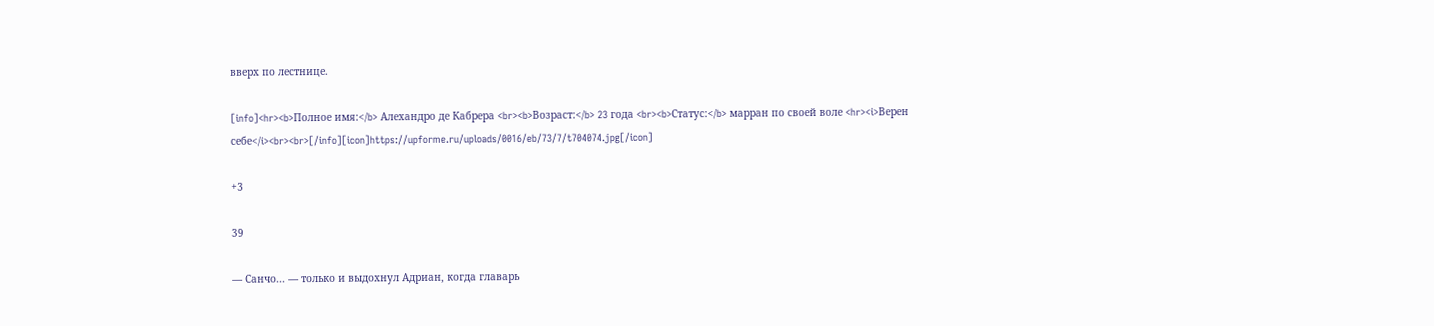вверх по лестнице.

[info]<hr><b>Полное имя:</b> Алехандро де Кабрера <br><b>Возраст:</b> 23 года <br><b>Статус:</b> марран по своей воле <hr><i>Верен себе</i><br><br>[/info][icon]https://upforme.ru/uploads/0016/eb/73/7/t704074.jpg[/icon]

+3

39

— Санчо... — только и выдохнул Адриан, когда главарь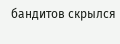бандитов скрылся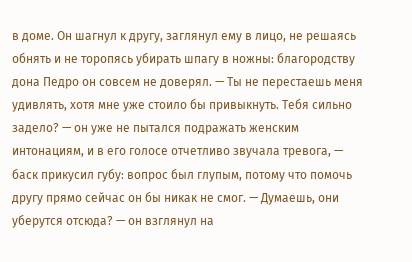в доме. Он шагнул к другу, заглянул ему в лицо, не решаясь обнять и не торопясь убирать шпагу в ножны: благородству дона Педро он совсем не доверял. — Ты не перестаешь меня удивлять, хотя мне уже стоило бы привыкнуть. Тебя сильно задело? — он уже не пытался подражать женским интонациям, и в его голосе отчетливо звучала тревога, — баск прикусил губу: вопрос был глупым, потому что помочь другу прямо сейчас он бы никак не смог. — Думаешь, они уберутся отсюда? — он взглянул на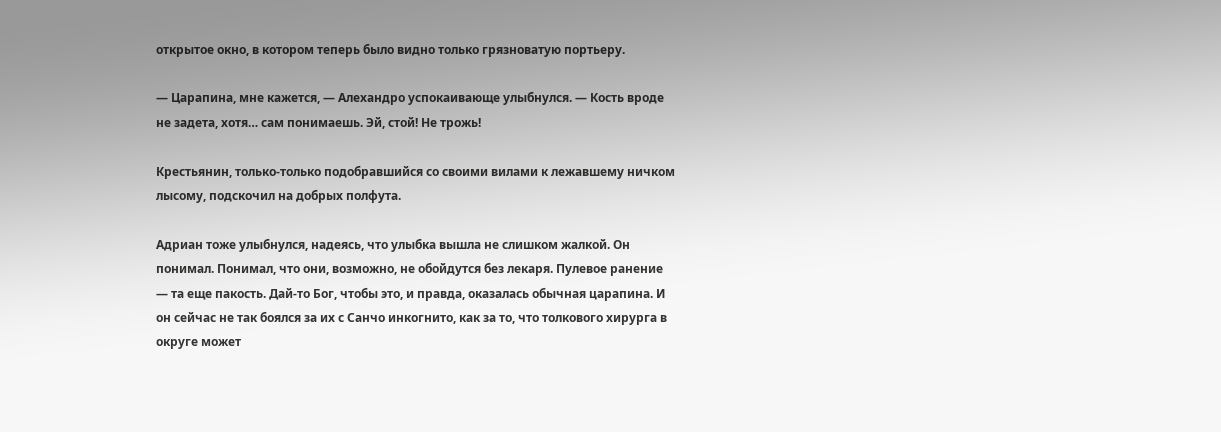открытое окно, в котором теперь было видно только грязноватую портьеру.

— Царапина, мне кажется, — Алехандро успокаивающе улыбнулся. — Кость вроде не задета, хотя… сам понимаешь. Эй, стой! Не трожь!

Крестьянин, только-только подобравшийся со своими вилами к лежавшему ничком лысому, подскочил на добрых полфута.

Адриан тоже улыбнулся, надеясь, что улыбка вышла не слишком жалкой. Он понимал. Понимал, что они, возможно, не обойдутся без лекаря. Пулевое ранение — та еще пакость. Дай-то Бог, чтобы это, и правда, оказалась обычная царапина. И он сейчас не так боялся за их с Санчо инкогнито, как за то, что толкового хирурга в округе может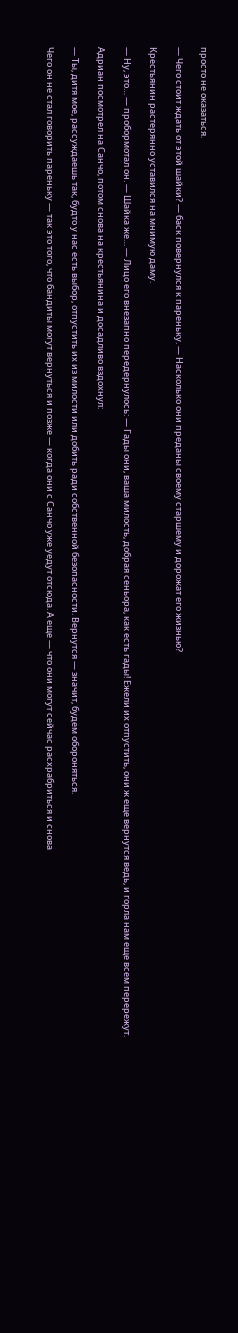просто не оказаться.

— Чего стоит ждать от этой шайки? — баск повернулся к пареньку. — Насколько они преданы своему старшему и дорожат его жизнью?

Крестьянин растерянно уставился на мнимую даму.

— Ну, это… — пробормотал он. — Шайка же… — Лицо его внезапно передернулось: — Гады они, ваша милость, добрая сеньора, как есть гады! Ежели их отпустить, они ж еще вернутся ведь, и горла нам еще всем перережут.

Адриан посмотрел на Санчо, потом снова на крестьянина и досадливо вздохнул:

— Ты, дитя мое, рассуждаешь так, будто у нас есть выбор, отпустить их из милости или добить ради собственной безопасности. Вернутся — значит, будем обороняться.

Чего он не стал говорить пареньку — так это того, что бандиты могут вернуться и позже — когда они с Санчо уже уедут отсюда. А еще — что они могут сейчас расхрабриться и снова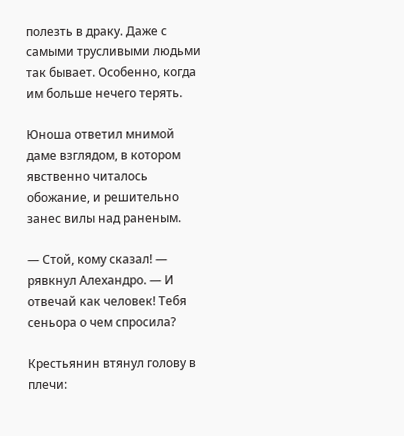полезть в драку. Даже с самыми трусливыми людьми так бывает. Особенно, когда им больше нечего терять.

Юноша ответил мнимой даме взглядом, в котором явственно читалось обожание, и решительно занес вилы над раненым.

— Стой, кому сказал! — рявкнул Алехандро. — И отвечай как человек! Тебя сеньора о чем спросила?

Крестьянин втянул голову в плечи: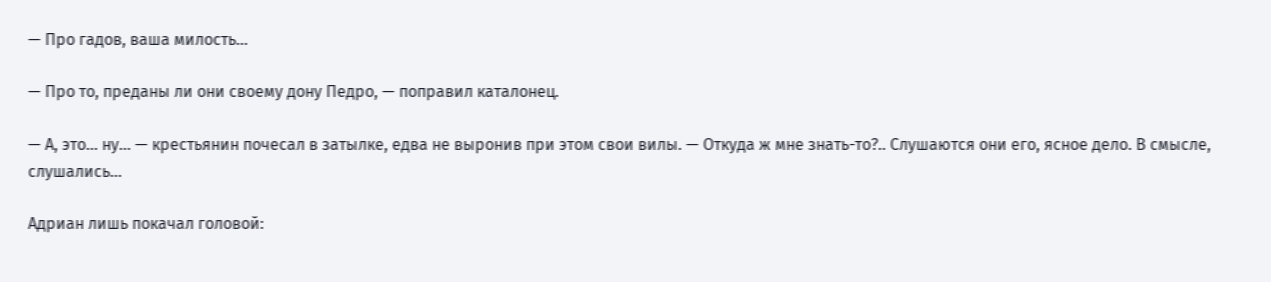— Про гадов, ваша милость…

— Про то, преданы ли они своему дону Педро, — поправил каталонец.

— А, это… ну… — крестьянин почесал в затылке, едва не выронив при этом свои вилы. — Откуда ж мне знать-то?.. Слушаются они его, ясное дело. В смысле, слушались…

Адриан лишь покачал головой: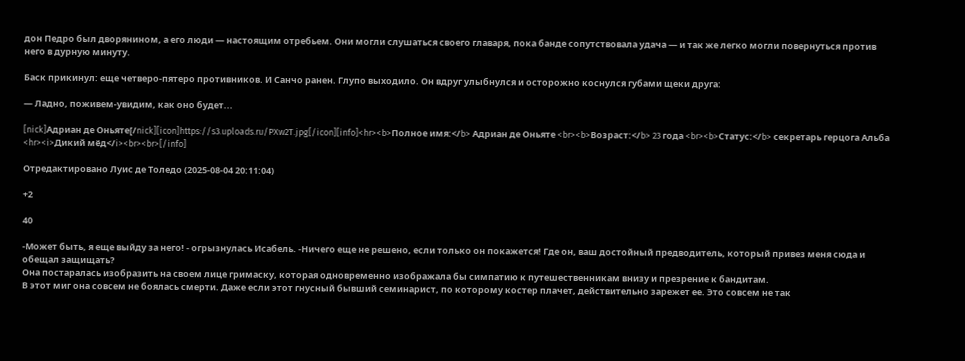дон Педро был дворянином, а его люди — настоящим отребьем. Они могли слушаться своего главаря, пока банде сопутствовала удача — и так же легко могли повернуться против него в дурную минуту.

Баск прикинул: еще четверо-пятеро противников. И Санчо ранен. Глупо выходило. Он вдруг улыбнулся и осторожно коснулся губами щеки друга:

— Ладно, поживем-увидим, как оно будет...

[nick]Адриан де Оньяте[/nick][icon]https://s3.uploads.ru/PXw2T.jpg[/icon][info]<hr><b>Полное имя:</b> Адриан де Оньяте <br><b>Возраст:</b> 23 года <br><b>Статус:</b> секретарь герцога Альба <hr><i>Дикий мёд</i><br><br>[/info]

Отредактировано Луис де Толедо (2025-08-04 20:11:04)

+2

40

-Может быть, я еще выйду за него! - огрызнулась Исабель. -Ничего еще не решено, если только он покажется! Где он, ваш достойный предводитель, который привез меня сюда и обещал защищать?
Она постаралась изобразить на своем лице гримаску, которая одновременно изображала бы симпатию к путешественникам внизу и презрение к бандитам.
В этот миг она совсем не боялась смерти. Даже если этот гнусный бывший семинарист, по которому костер плачет, действительно зарежет ее. Это совсем не так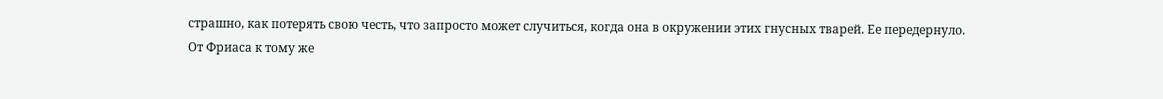страшно, как потерять свою честь, что запросто может случиться, когда она в окружении этих гнусных тварей. Ее передернуло.
От Фриаса к тому же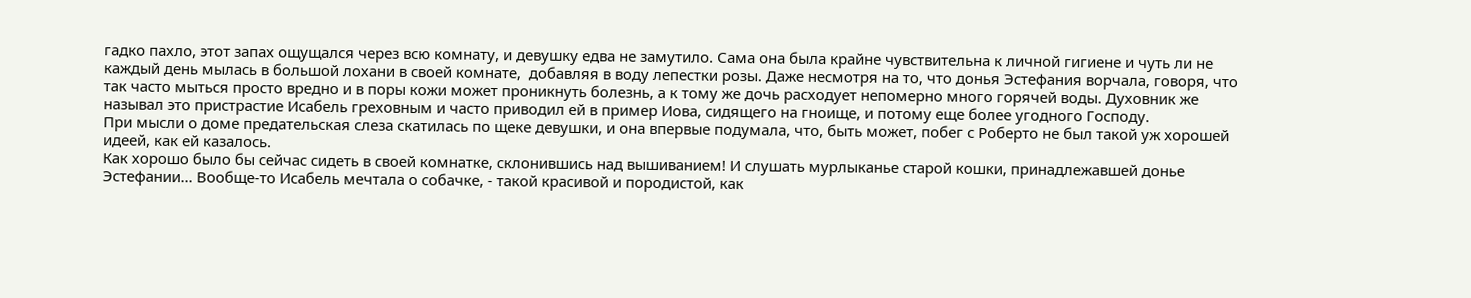гадко пахло, этот запах ощущался через всю комнату, и девушку едва не замутило. Сама она была крайне чувствительна к личной гигиене и чуть ли не каждый день мылась в большой лохани в своей комнате,  добавляя в воду лепестки розы. Даже несмотря на то, что донья Эстефания ворчала, говоря, что так часто мыться просто вредно и в поры кожи может проникнуть болезнь, а к тому же дочь расходует непомерно много горячей воды. Духовник же называл это пристрастие Исабель греховным и часто приводил ей в пример Иова, сидящего на гноище, и потому еще более угодного Господу.
При мысли о доме предательская слеза скатилась по щеке девушки, и она впервые подумала, что, быть может, побег с Роберто не был такой уж хорошей идеей, как ей казалось.
Как хорошо было бы сейчас сидеть в своей комнатке, склонившись над вышиванием! И слушать мурлыканье старой кошки, принадлежавшей донье Эстефании... Вообще-то Исабель мечтала о собачке, - такой красивой и породистой, как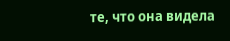те, что она видела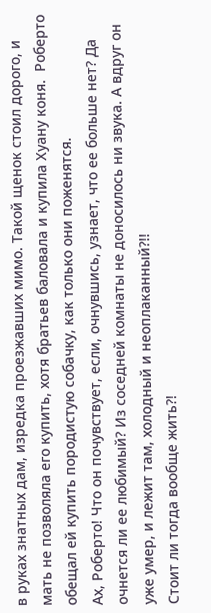в руках знатных дам, изредка проезжавших мимо. Такой щенок стоил дорого, и мать не позволяла его купить, хотя братьев баловала и купила Хуану коня.  Роберто обещал ей купить породистую собачку, как только они поженятся.
Ах, Роберто! Что он почувствует, если, очнувшись, узнает, что ее больше нет? Да очнется ли ее любимый? Из соседней комнаты не доносилось ни звука. А вдруг он уже умер, и лежит там, холодный и неоплаканный?!!
Стоит ли тогда вообще жить?!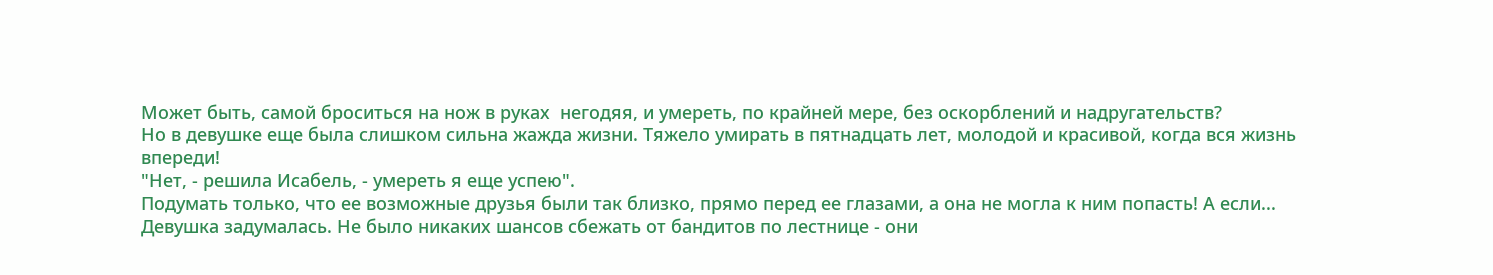Может быть, самой броситься на нож в руках  негодяя, и умереть, по крайней мере, без оскорблений и надругательств?
Но в девушке еще была слишком сильна жажда жизни. Тяжело умирать в пятнадцать лет, молодой и красивой, когда вся жизнь впереди!
"Нет, - решила Исабель, - умереть я еще успею".
Подумать только, что ее возможные друзья были так близко, прямо перед ее глазами, а она не могла к ним попасть! А если...
Девушка задумалась. Не было никаких шансов сбежать от бандитов по лестнице - они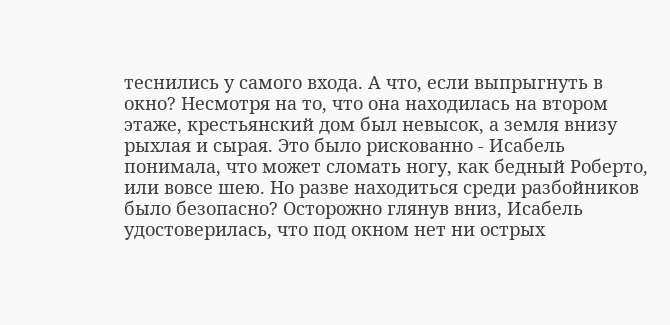теснились у самого входа. А что, если выпрыгнуть в окно? Несмотря на то, что она находилась на втором этаже, крестьянский дом был невысок, а земля внизу рыхлая и сырая. Это было рискованно - Исабель понимала, что может сломать ногу, как бедный Роберто, или вовсе шею. Но разве находиться среди разбойников было безопасно? Осторожно глянув вниз, Исабель удостоверилась, что под окном нет ни острых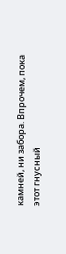камней, ни забора. Впрочем, пока этот гнусный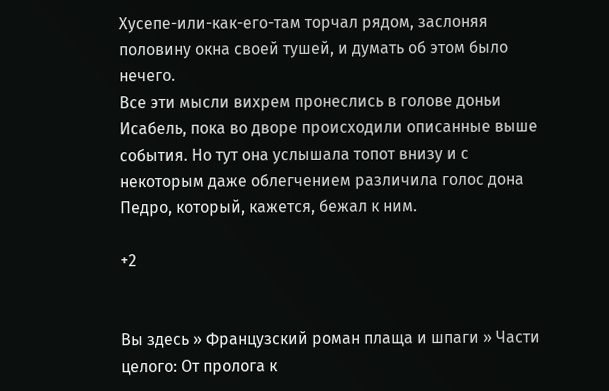Хусепе-или-как-его-там торчал рядом, заслоняя половину окна своей тушей, и думать об этом было нечего.
Все эти мысли вихрем пронеслись в голове доньи Исабель, пока во дворе происходили описанные выше события. Но тут она услышала топот внизу и с некоторым даже облегчением различила голос дона Педро, который, кажется, бежал к ним.

+2


Вы здесь » Французский роман плаща и шпаги » Части целого: От пролога к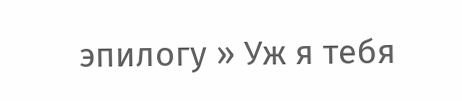эпилогу » Уж я тебя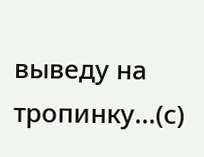выведу на тропинку...(с)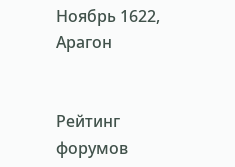Ноябрь 1622, Арагон


Рейтинг форумов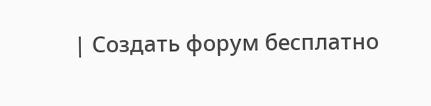| Создать форум бесплатно